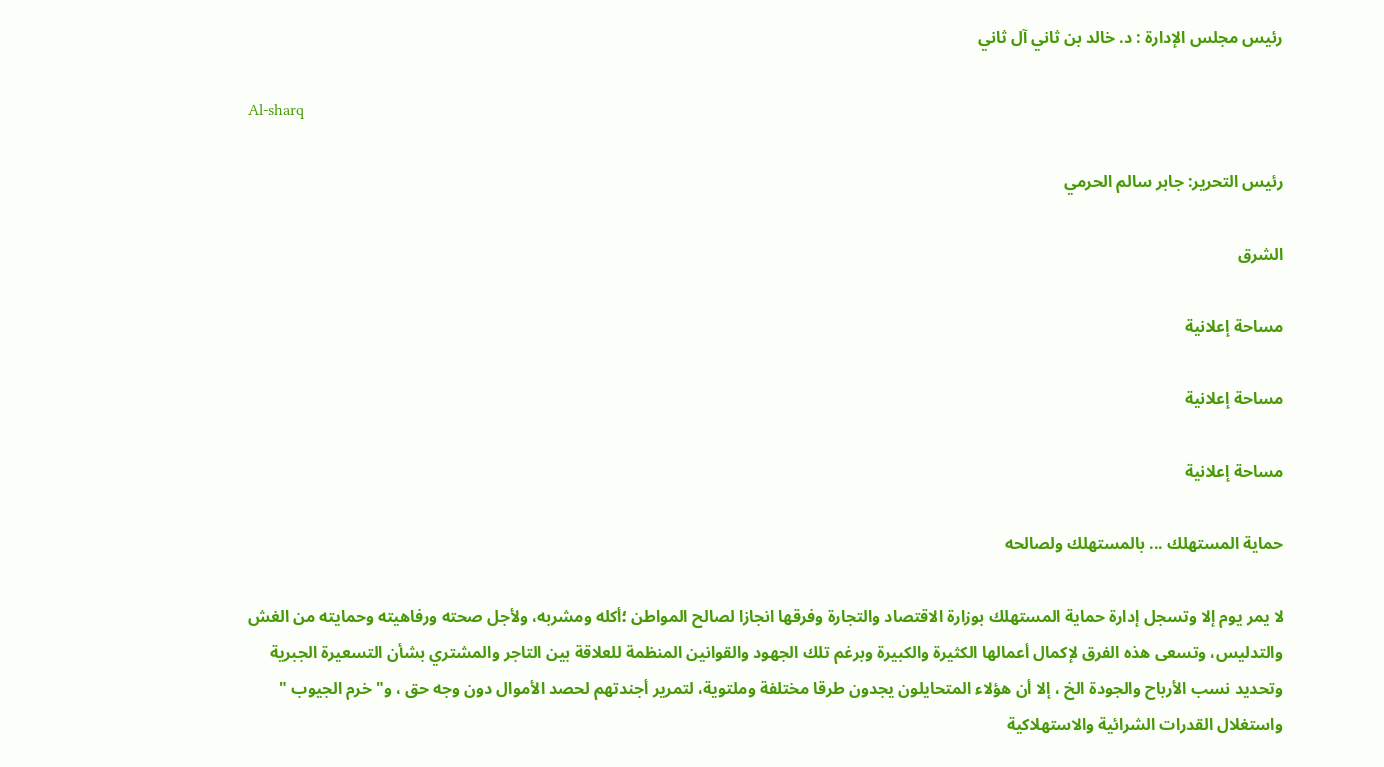رئيس مجلس الإدارة : د. خالد بن ثاني آل ثاني

Al-sharq

رئيس التحرير: جابر سالم الحرمي

الشرق

مساحة إعلانية

مساحة إعلانية

مساحة إعلانية

حماية المستهلك ... بالمستهلك ولصالحه

لا يمر يوم إلا وتسجل إدارة حماية المستهلك بوزارة الاقتصاد والتجارة وفرقها انجازا لصالح المواطن ؛أكله ومشربه، ولأجل صحته ورفاهيته وحمايته من الغش والتدليس، وتسعى هذه الفرق لإكمال أعمالها الكثيرة والكبيرة وبرغم تلك الجهود والقوانين المنظمة للعلاقة بين التاجر والمشتري بشأن التسعيرة الجبرية وتحديد نسب الأرباح والجودة الخ ، إلا أن هؤلاء المتحايلون يجدون طرقا مختلفة وملتوية، لتمرير أجندتهم لحصد الأموال دون وجه حق ، و" خرم الجيوب " واستغلال القدرات الشرائية والاستهلاكية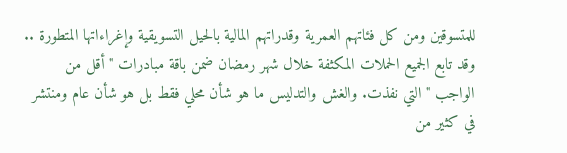للمتسوقين ومن كل فئاتهم العمرية وقدراتهم المالية بالحيل التسويقية وإغراءاتها المتطورة .. وقد تابع الجميع الحملات المكثفة خلال شهر رمضان ضمن باقة مبادرات " أقل من الواجب " التي نفذت. والغش والتدليس ما هو شأن محلي فقط بل هو شأن عام ومنتشر في كثير من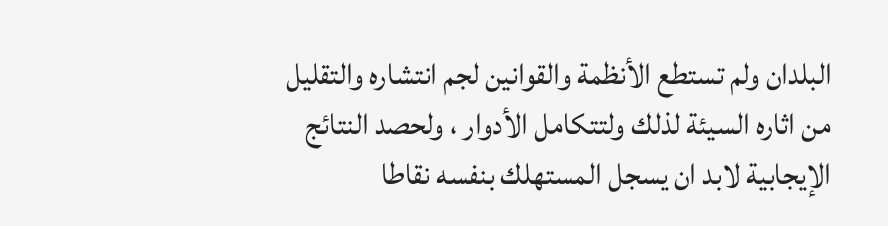البلدان ولم تستطع الأنظمة والقوانين لجم انتشاره والتقليل من اثاره السيئة لذلك ولتتكامل الأدوار ، ولحصد النتائج الإيجابية لابد ان يسجل المستهلك بنفسه نقاطا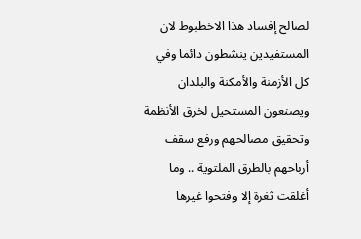لصالح إفساد هذا الاخطبوط لان المستفيدين ينشطون دائما وفي كل الأزمنة والأمكنة والبلدان ويصنعون المستحيل لخرق الأنظمة وتحقيق مصالحهم ورفع سقف أرباحهم بالطرق الملتوية .. وما أغلقت ثغرة إلا وفتحوا غيرها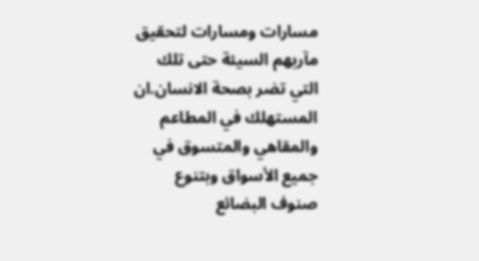مسارات ومسارات لتحقيق مآربهم السيئة حتى تلك التي تضر بصحة الانسان.ان المستهلك في المطاعم والمقاهي والمتسوق في جميع الأسواق وبتنوع صنوف البضائع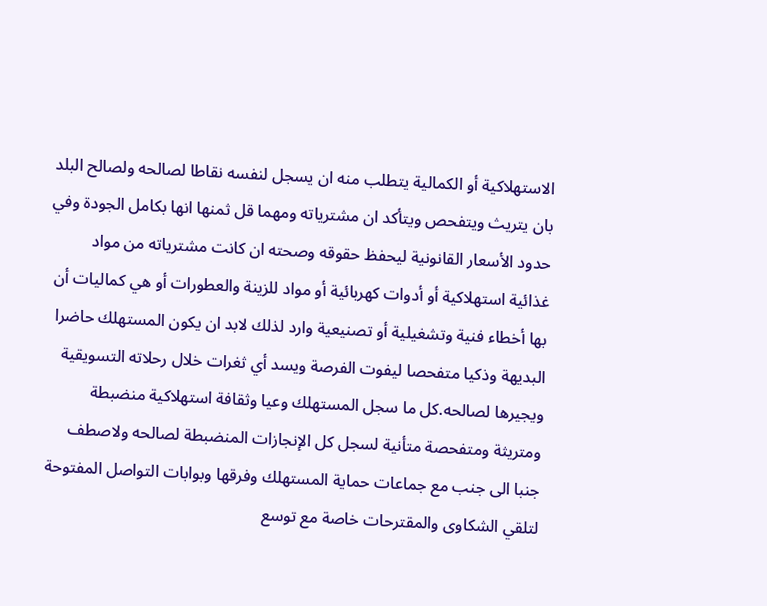الاستهلاكية أو الكمالية يتطلب منه ان يسجل لنفسه نقاطا لصالحه ولصالح البلد بان يتريث ويتفحص ويتأكد ان مشترياته ومهما قل ثمنها انها بكامل الجودة وفي حدود الأسعار القانونية ليحفظ حقوقه وصحته ان كانت مشترياته من مواد غذائية استهلاكية أو أدوات كهربائية أو مواد للزينة والعطورات أو هي كماليات أن بها أخطاء فنية وتشغيلية أو تصنيعية وارد لذلك لابد ان يكون المستهلك حاضرا البديهة وذكيا متفحصا ليفوت الفرصة ويسد أي ثغرات خلال رحلاته التسويقية ويجيرها لصالحه.كل ما سجل المستهلك وعيا وثقافة استهلاكية منضبطة ومتريثة ومتفحصة متأنية لسجل كل الإنجازات المنضبطة لصالحه ولاصطف جنبا الى جنب مع جماعات حماية المستهلك وفرقها وبوابات التواصل المفتوحة لتلقي الشكاوى والمقترحات خاصة مع توسع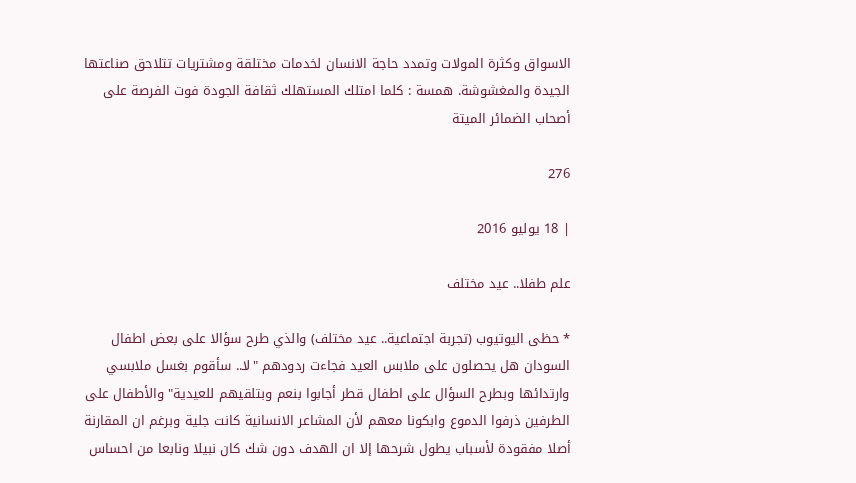الاسواق وكثرة المولات وتمدد حاجة الانسان لخدمات مختلقة ومشتريات تتلاحق صناعتها الجيدة والمغشوشة. همسة : كلما امتلك المستهلك ثقافة الجودة فوت الفرصة على أصحاب الضمائر الميتة

276

| 18 يوليو 2016

علم طفلا.. عيد مختلف

* حظى اليوتيوب (تجربة اجتماعية.. عيد مختلف) والذي طرح سؤالا على بعض اطفال السودان هل يحصلون على ملابس العيد فجاءت ردودهم "لا.. سأقوم بغسل ملابسي وارتدائها وبطرح السؤال على اطفال قطر أجابوا بنعم وبتلقيهم للعيدية" والأطفال على الطرفين ذرفوا الدموع وابكونا معهم لأن المشاعر الانسانية كانت جلية وبرغم ان المقارنة أصلا مفقودة لأسباب يطول شرحها إلا ان الهدف دون شك كان نبيلا ونابعا من احساس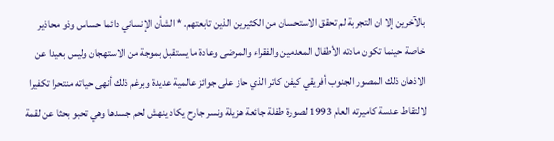بالآخرين إلا ان التجربة لم تحقق الاستحسان من الكثيرين الذين تابعتهم. * الشأن الإنساني دائما حساس وذو محاذير خاصة حينما تكون مادته الأطفال المعدمين والفقراء والمرضى وعادة ما يستقبل بموجة من الاستهجان وليس بعيدا عن الاذهان ذلك المصور الجنوب أفريقي كيفن كاتر الذي حاز على جوائز عالمية عديدة وبرغم ذلك أنهى حياته منتحرا تكفيرا لالتقاط عدسة كاميرته العام 1993 لصورة طفلة جائعة هزيلة ونسر جارح يكاد ينهش لحم جسدها وهي تحبو بحثا عن لقمة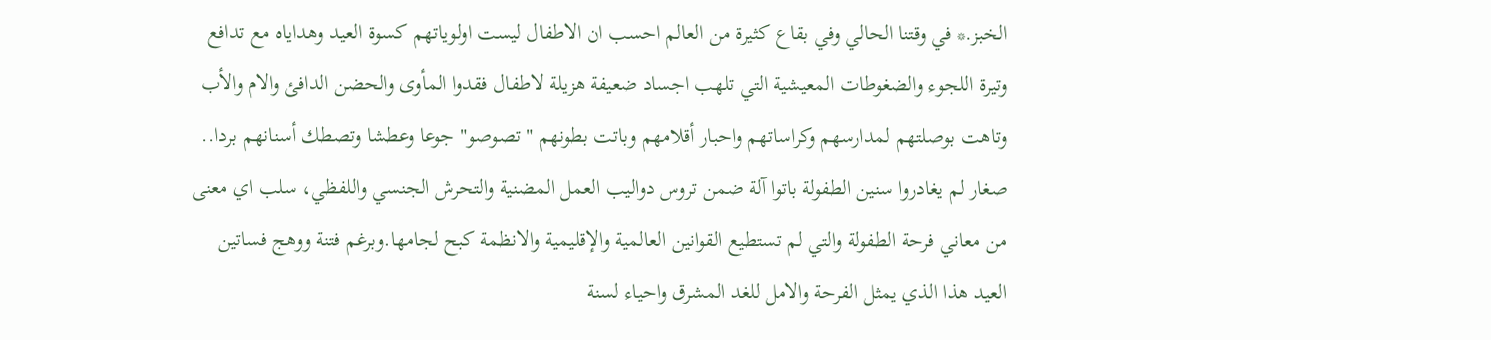الخبز.* في وقتنا الحالي وفي بقاع كثيرة من العالم احسب ان الاطفال ليست اولوياتهم كسوة العيد وهداياه مع تدافع وتيرة اللجوء والضغوطات المعيشية التي تلهب اجساد ضعيفة هزيلة لاطفال فقدوا المأوى والحضن الدافئ والام والأب وتاهت بوصلتهم لمدارسهم وكراساتهم واحبار أقلامهم وباتت بطونهم "تصوصو" جوعا وعطشا وتصطك أسنانهم بردا.. صغار لم يغادروا سنين الطفولة باتوا آلة ضمن تروس دواليب العمل المضنية والتحرش الجنسي واللفظي، سلب اي معنى من معاني فرحة الطفولة والتي لم تستطيع القوانين العالمية والإقليمية والانظمة كبح لجامها.وبرغم فتنة ووهج فساتين العيد هذا الذي يمثل الفرحة والامل للغد المشرق واحياء لسنة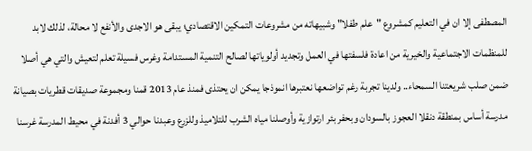المصطفى إلا ان في التعليم كمشروع "علم طفلا" وشبيهاته من مشروعات التمكين الاقتصادي؛ يبقى هو الاجدى والأنفع لا محالة، لذلك لابد للمنظمات الاجتماعية والخيرية من اعادة فلسفتها في العمل وتجديد أولوياتها لصالح التنمية المستدامة وغرس فسيلة تعلم لتعيش والتي هي أصلا ضمن صلب شريعتنا السمحاء.. ولدينا تجربة رغم تواضعها نعتبرها انموذجا يمكن ان يحتذى فمنذ عام 2013 قمنا ومجموعة صديقات قطريات بصيانة مدرسة أساس بمنطقة دنقلا العجوز بالسودان وبحفر بئر ارتوازية وأوصلنا مياه الشرب للتلاميذ وللزرع وعبدنا حوالي 3 أفدنة في محيط المدرسة غرسنا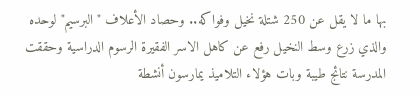بها ما لا يقل عن 250 شتلة نخيل وفواكه.. وحصاد الأعلاف "البرسيم" لوحده والذي زرع وسط النخيل رفع عن كاهل الاسر الفقيرة الرسوم الدراسية وحققت المدرسة نتائج طيبة وبات هؤلاء التلاميذ يمارسون أنشطة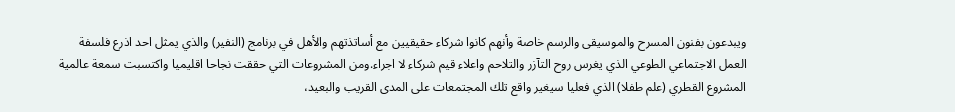ويبدعون بفنون المسرح والموسيقى والرسم خاصة وأنهم كانوا شركاء حقيقيين مع أساتذتهم والأهل في برنامج (النفير) والذي يمثل احد اذرع فلسفة العمل الاجتماعي الطوعي الذي يغرس روح التآزر والتلاحم واعلاء قيم شركاء لا اجراء.ومن المشروعات التي حققت نجاحا اقليميا واكتسبت سمعة عالمية المشروع القطري (علم طفلا) الذي فعليا سيغير واقع تلك المجتمعات على المدى القريب والبعيد،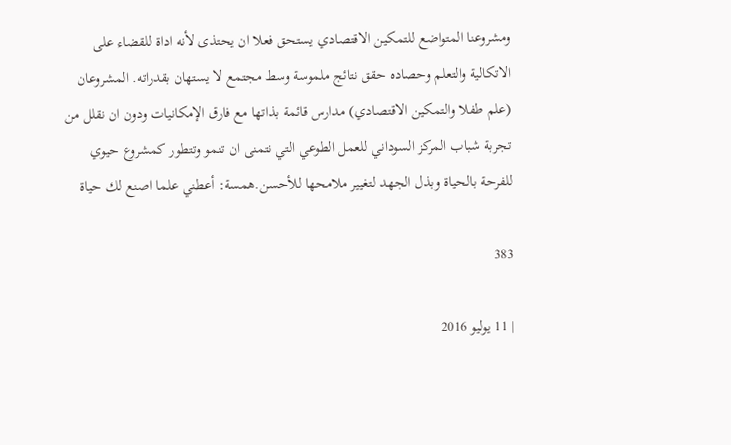ومشروعنا المتواضع للتمكين الاقتصادي يستحق فعلا ان يحتذى لأنه اداة للقضاء على الاتكالية والتعلم وحصاده حقق نتائج ملموسة وسط مجتمع لا يستهان بقدراته. المشروعان (علم طفلا والتمكين الاقتصادي) مدارس قائمة بذاتها مع فارق الإمكانيات ودون ان نقلل من تجربة شباب المركز السوداني للعمل الطوعي التي نتمنى ان تنمو وتتطور كمشروع حيوي للفرحة بالحياة وبذل الجهد لتغيير ملامحها للأحسن.همسة: أعطني علما اصنع لك حياة

383

| 11 يوليو 2016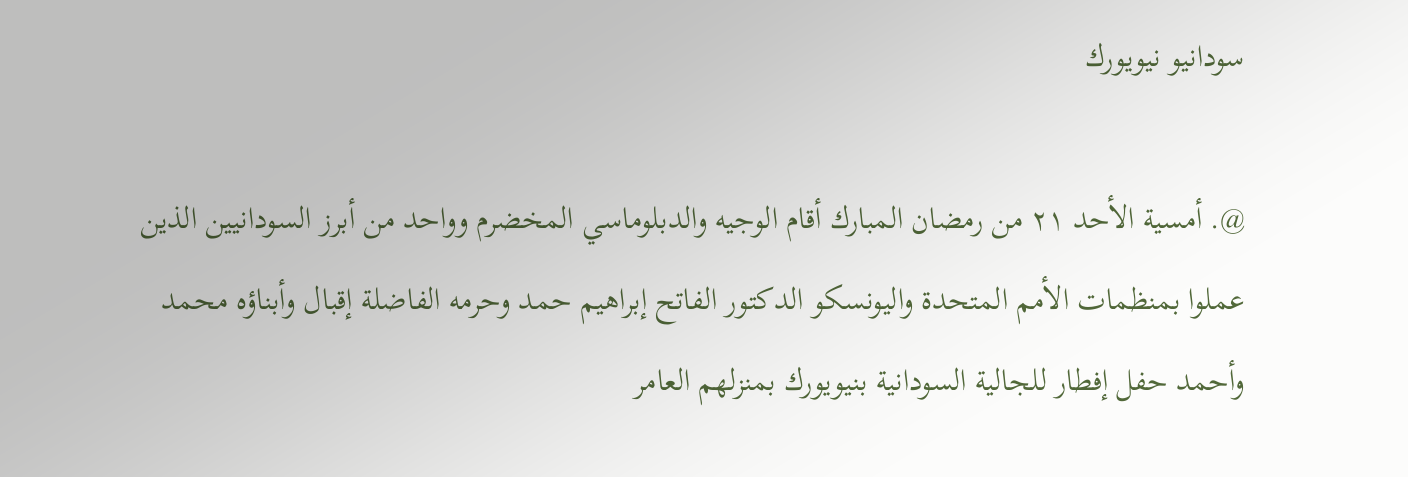سودانيو نيويورك

@. أمسية الأحد ٢١ من رمضان المبارك أقام الوجيه والدبلوماسي المخضرم وواحد من أبرز السودانيين الذين عملوا بمنظمات الأمم المتحدة واليونسكو الدكتور الفاتح إبراهيم حمد وحرمه الفاضلة إقبال وأبناؤه محمد وأحمد حفل إفطار للجالية السودانية بنيويورك بمنزلهم العامر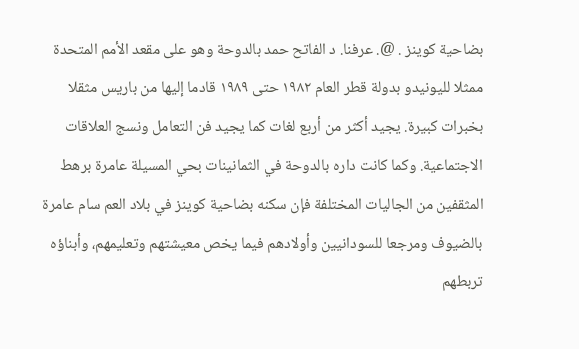بضاحية كوينز . @. عرفنا. د الفاتح حمد بالدوحة وهو على مقعد الأمم المتحدة ممثلا لليونيدو بدولة قطر العام ١٩٨٢ حتى ١٩٨٩ قادما إليها من باريس مثقلا بخبرات كبيرة. يجيد أكثر من أربع لغات كما يجيد فن التعامل ونسج العلاقات الاجتماعية. وكما كانت داره بالدوحة في الثمانينات بحي المسيلة عامرة برهط المثقفين من الجاليات المختلفة فإن سكنه بضاحية كوينز في بلاد العم سام عامرة بالضيوف ومرجعا للسودانيين وأولادهم فيما يخص معيشتهم وتعليمهم، وأبناؤه تربطهم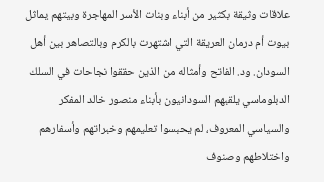علاقات وثيقة بكثير من أبناء وبنات الأسر المهاجرة وبيتهم يماثل بيوت أم درمان العريقة التي اشتهرت بالكرم وبالتصاهر بين أهل السودان. ود. الفاتح وأمثاله من الذين حققوا نجاحات في السلك الدبلوماسي يلقبهم السودانيون بأبناء منصور خالد المفكر والسياسي المعروف، لم يحبسوا تعليمهم وخبراتهم وأسفارهم واختلاطهم وصنوف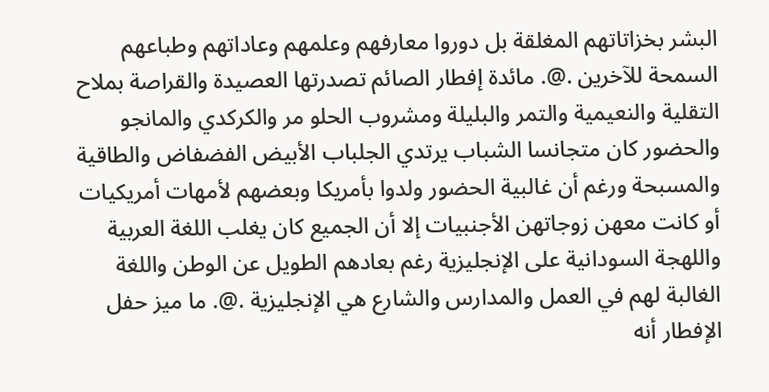البشر بخزاتاتهم المغلقة بل دوروا معارفهم وعلمهم وعاداتهم وطباعهم السمحة للآخرين .@. مائدة إفطار الصائم تصدرتها العصيدة والقراصة بملاح التقلية والنعيمية والتمر والبليلة ومشروب الحلو مر والكركدي والمانجو والحضور كان متجانسا الشباب يرتدي الجلباب الأبيض الفضفاض والطاقية والمسبحة ورغم أن غالبية الحضور ولدوا بأمريكا وبعضهم لأمهات أمريكيات أو كانت معهن زوجاتهن الأجنبيات إلا أن الجميع كان يغلب اللغة العربية واللهجة السودانية على الإنجليزية رغم بعادهم الطويل عن الوطن واللغة الغالبة لهم في العمل والمدارس والشارع هي الإنجليزية .@. ما ميز حفل الإفطار أنه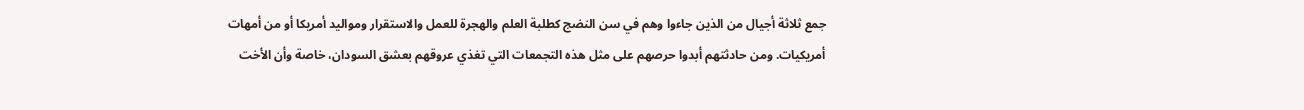جمع ثلاثة أجيال من الذين جاءوا وهم في سن النضج كطلبة العلم والهجرة للعمل والاستقرار ومواليد أمريكا أو من أمهات أمريكيات. ومن حادثتهم أبدوا حرصهم على مثل هذه التجمعات التي تغذي عروقهم بعشق السودان، خاصة وأن الأخت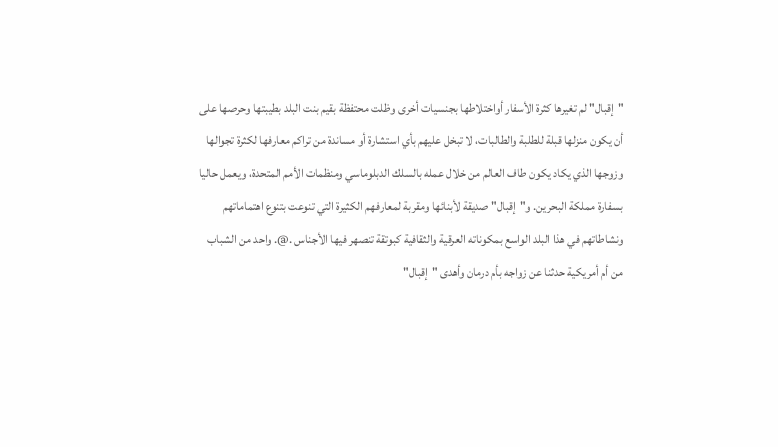"إقبال" لم تغيرها كثرة الأسفار أواختلاطها بجنسيات أخرى وظلت محتفظة بقيم بنت البلد بطيبتها وحرصها على أن يكون منزلها قبلة للطلبة والطالبات، لا تبخل عليهم بأي استشارة أو مساندة من تراكم معارفها لكثرة تجوالها وزوجها الذي يكاد يكون طاف العالم من خلال عمله بالسلك الدبلوماسي ومنظمات الأمم المتحدة، ويعمل حاليا بسفارة مملكة البحرين. و"إقبال" صديقة لأبنائها ومقربة لمعارفهم الكثيرة التي تنوعت بتنوع اهتماماتهم ونشاطاتهم في هذا البلد الواسع بمكوناته العرقية والثقافية كبوتقة تنصهر فيها الأجناس .@. واحد من الشباب من أم أمريكية حدثنا عن زواجه بأم درمان وأهدى "إقبال"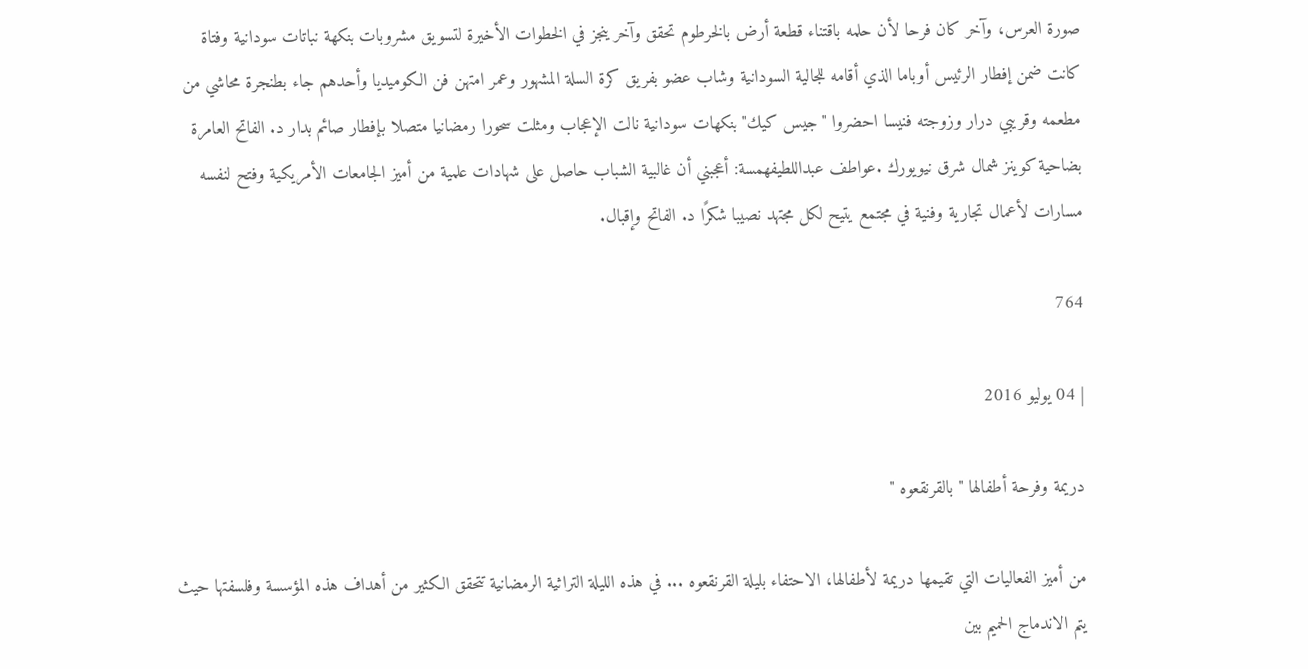صورة العرس، وآخر كان فرحا لأن حلمه باقتناء قطعة أرض بالخرطوم تحقق وآخر ينجز في الخطوات الأخيرة لتسويق مشروبات بنكهة نباتات سودانية وفتاة كانت ضمن إفطار الرئيس أوباما الذي أقامه للجالية السودانية وشاب عضو بفريق كرة السلة المشهور وعمر امتهن فن الكوميديا وأحدهم جاء بطنجرة محاشي من مطعمه وقريبي درار وزوجته فنيسا احضروا "جيس كيك" بنكهات سودانية نالت الإعجاب ومثلت سحورا رمضانيا متصلا بإفطار صائم بدار د. الفاتح العامرة بضاحية كوينز شمال شرق نيويورك .عواطف عبداللطيفهمسة: أعجبني أن غالبية الشباب حاصل على شهادات علمية من أميز الجامعات الأمريكية وفتح لنفسه مسارات لأعمال تجارية وفنية في مجتمع يتيح لكل مجتهد نصيبا شكرًا د. الفاتح وإقبال.

764

| 04 يوليو 2016

دريمة وفرحة أطفالها " بالقرنقعوه "

من أميز الفعاليات التي تقيمها دريمة لأطفالها، الاحتفاء بليلة القرنقعوه ... في هذه الليلة التراثية الرمضانية تتحقق الكثير من أهداف هذه المؤسسة وفلسفتها حيث يتم الاندماج الحميم بين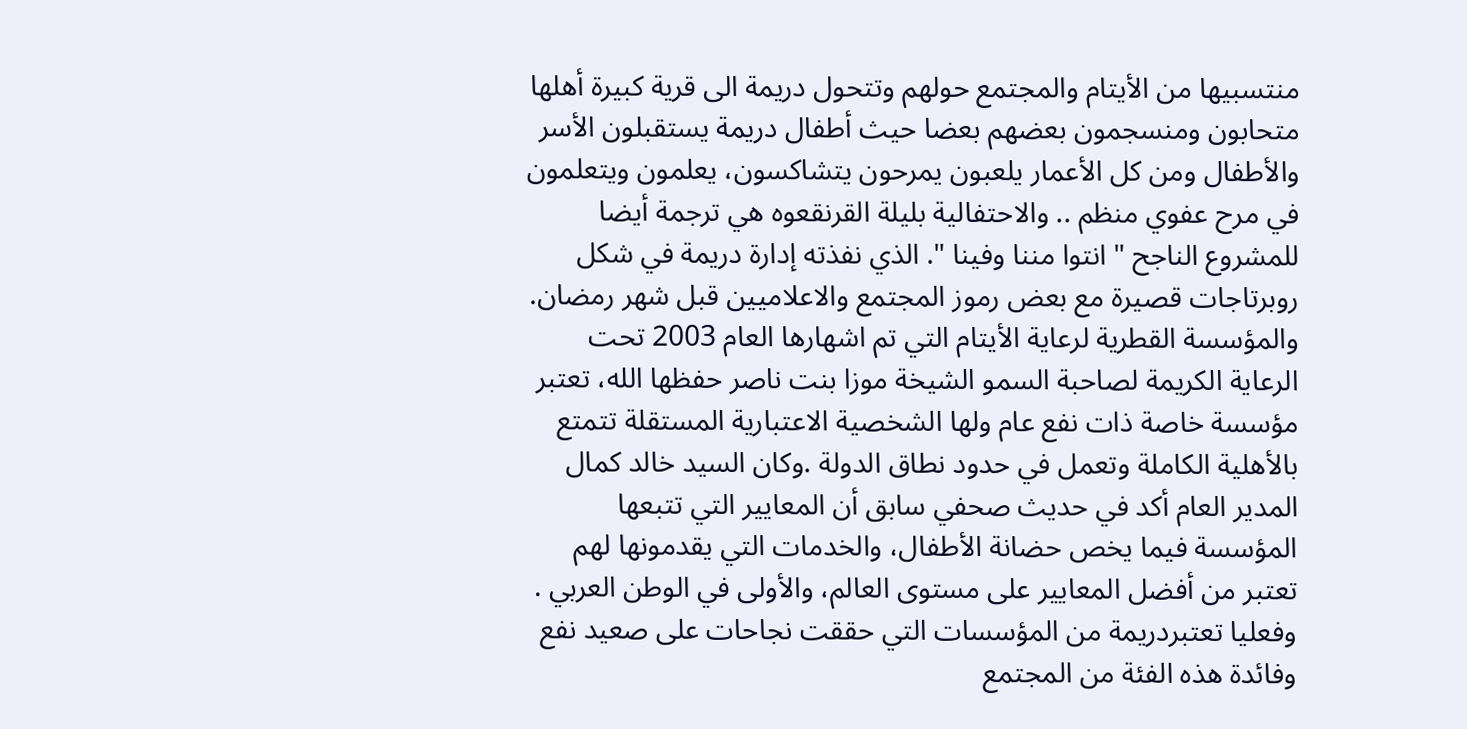منتسبيها من الأيتام والمجتمع حولهم وتتحول دريمة الى قرية كبيرة أهلها متحابون ومنسجمون بعضهم بعضا حيث أطفال دريمة يستقبلون الأسر والأطفال ومن كل الأعمار يلعبون يمرحون يتشاكسون، يعلمون ويتعلمون في مرح عفوي منظم .. والاحتفالية بليلة القرنقعوه هي ترجمة أيضا للمشروع الناجح " انتوا مننا وفينا ". الذي نفذته إدارة دريمة في شكل روبرتاجات قصيرة مع بعض رموز المجتمع والاعلاميين قبل شهر رمضان. والمؤسسة القطرية لرعاية الأيتام التي تم اشهارها العام 2003 تحت الرعاية الكريمة لصاحبة السمو الشيخة موزا بنت ناصر حفظها الله، تعتبر مؤسسة خاصة ذات نفع عام ولها الشخصية الاعتبارية المستقلة تتمتع بالأهلية الكاملة وتعمل في حدود نطاق الدولة .وكان السيد خالد كمال المدير العام أكد في حديث صحفي سابق أن المعايير التي تتبعها المؤسسة فيما يخص حضانة الأطفال، والخدمات التي يقدمونها لهم تعتبر من أفضل المعايير على مستوى العالم، والأولى في الوطن العربي . وفعليا تعتبردريمة من المؤسسات التي حققت نجاحات على صعيد نفع وفائدة هذه الفئة من المجتمع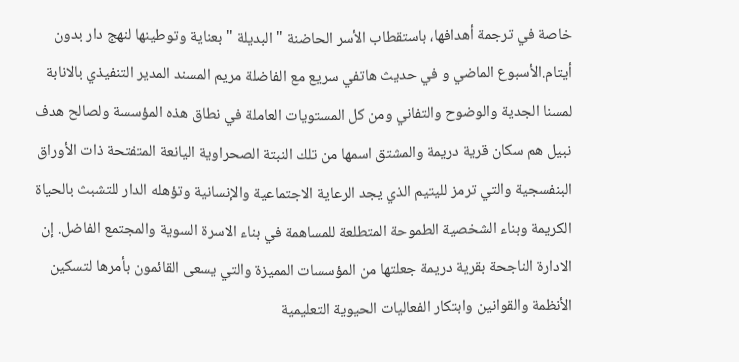خاصة في ترجمة أهدافها، باستقطاب الأسر الحاضنة " البديلة " بعناية وتوطينها لنهج دار بدون أيتام.الأسبوع الماضي و في حديث هاتفي سريع مع الفاضلة مريم المسند المدير التنفيذي بالانابة لمسنا الجدية والوضوح والتفاني ومن كل المستويات العاملة في نطاق هذه المؤسسة ولصالح هدف نبيل هم سكان قرية دريمة والمشتق اسمها من تلك النبتة الصحراوية اليانعة المتفتحة ذات الأوراق البنفسجية والتي ترمز لليتيم الذي يجد الرعاية الاجتماعية والإنسانية وتؤهله الدار للتشبث بالحياة الكريمة وبناء الشخصية الطموحة المتطلعة للمساهمة في بناء الاسرة السوية والمجتمع الفاضل. إن الادارة الناجحة بقرية دريمة جعلتها من المؤسسات المميزة والتي يسعى القائمون بأمرها لتسكين الأنظمة والقوانين وابتكار الفعاليات الحيوية التعليمية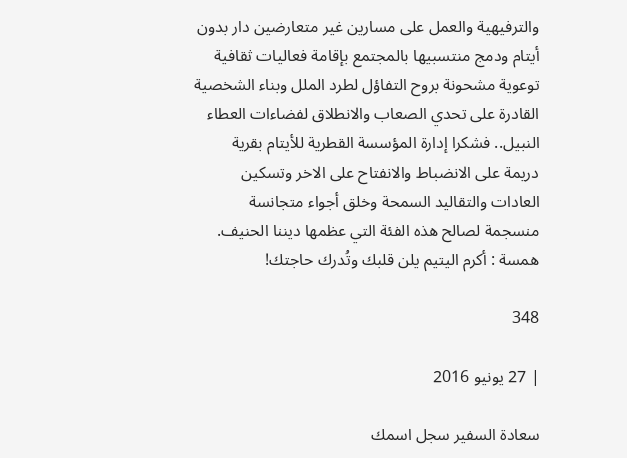والترفيهية والعمل على مسارين غير متعارضين دار بدون أيتام ودمج منتسبيها بالمجتمع بإقامة فعاليات ثقافية توعوية مشحونة بروح التفاؤل لطرد الملل وبناء الشخصية القادرة على تحدي الصعاب والانطلاق لفضاءات العطاء النبيل.. فشكرا إدارة المؤسسة القطرية للأيتام بقرية دريمة على الانضباط والانفتاح على الاخر وتسكين العادات والتقاليد السمحة وخلق أجواء متجانسة منسجمة لصالح هذه الفئة التي عظمها ديننا الحنيف. همسة : أكرم اليتيم يلن قلبك وتُدرك حاجتك!

348

| 27 يونيو 2016

سعادة السفير سجل اسمك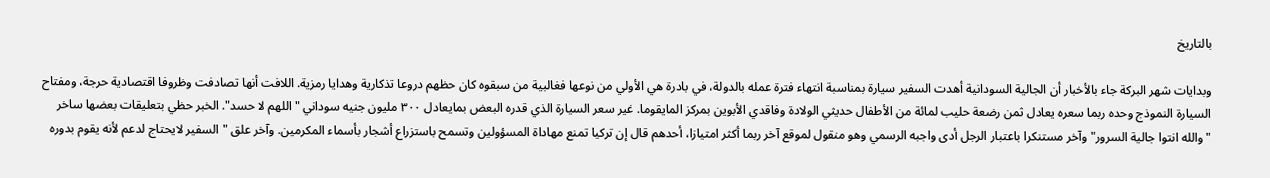بالتاريخ

وبدايات شهر البركة جاء بالأخبار أن الجالية السودانية أهدت السفير سيارة بمناسبة انتهاء فترة عمله بالدولة، في بادرة هي الأولي من نوعها فغالبية من سبقوه كان حظهم دروعا تذكارية وهدايا رمزية. اللافت أنها تصادفت وظروفا اقتصادية حرجة، ومفتاح السيارة النموذج وحده ربما سعره يعادل ثمن رضعة حليب لمائة من الأطفال حديثي الولادة وفاقدي الأبوين بمركز المايقوما. غير سعر السيارة الذي قدره البعض بمايعادل ٣٠٠ مليون جنيه سوداني "اللهم لا حسد". الخبر حظي بتعليقات بعضها ساخر "والله انتوا جالية السرور" وآخر مستنكرا باعتبار الرجل أدى واجبه الرسمي وهو منقول لموقع آخر ربما أكثر امتيازا، أحدهم قال إن تركيا تمنع مهاداة المسؤولين وتسمح باستزراع أشجار بأسماء المكرمين. وآخر علق "السفير لايحتاج لدعم لأنه يقوم بدوره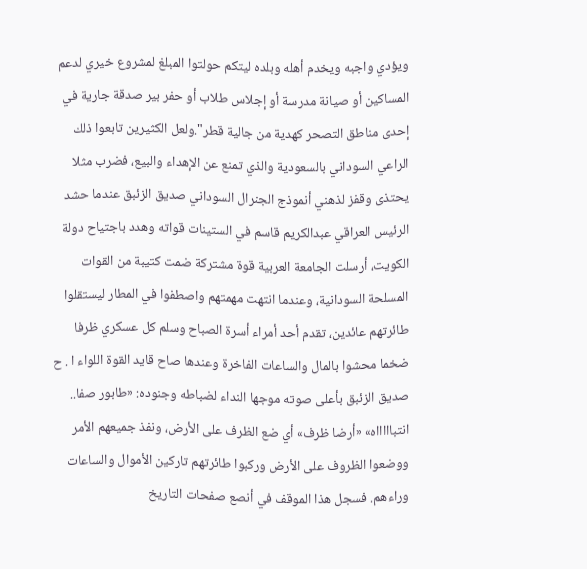ويؤدي واجبه ويخدم أهله وبلده ليتكم حولتوا المبلغ لمشروع خيري لدعم المساكين أو صيانة مدرسة أو إجلاس طلاب أو حفر بير صدقة جارية في إحدى مناطق التصحر كهدية من جالية قطر".ولعل الكثيرين تابعوا ذلك الراعي السوداني بالسعودية والذي تمنع عن الإهداء والبيع، فضرب مثلا يحتذى وقفز لذهني أنموذج الجنرال السوداني صديق الزئبق عندما حشد الرئيس العراقي عبدالكريم قاسم في الستينات قواته وهدد باجتياح دولة الكويت، أرسلت الجامعة العربية قوة مشتركة ضمت كتيبة من القوات المسلحة السودانية، وعندما انتهت مهمتهم واصطفوا في المطار ليستقلوا طائرتهم عائدين، تقدم أحد أمراء أسرة الصباح وسلم كل عسكري ظرفا ضخما محشوا بالمال والساعات الفاخرة وعندها صاح قايد القوة اللواء ا . ح صديق الزئبق بأعلى صوته موجها النداء لضباطه وجنوده: «طابور صفا.. انتباااااه» «أرضا ظرف» أي ضع الظرف على الأرض، ونفذ جميعهم الأمر ووضعوا الظروف على الأرض وركبوا طائرتهم تاركين الأموال والساعات وراءهم. فسجل هذا الموقف في أنصع صفحات التاريخ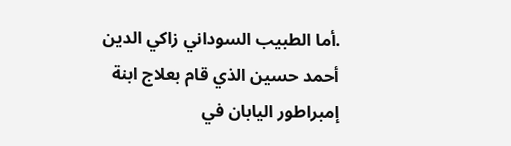.أما الطبيب السوداني زاكي الدين أحمد حسين الذي قام بعلاج ابنة إمبراطور اليابان في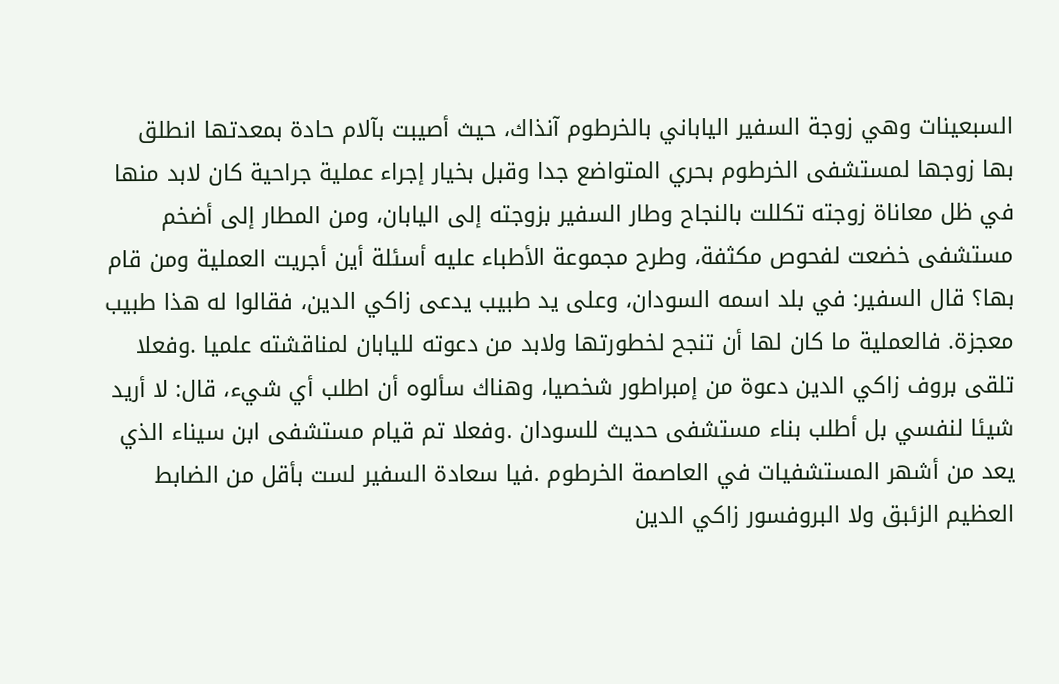السبعينات وهي زوجة السفير الياباني بالخرطوم آنذاك، حيث أصيبت بآلام حادة بمعدتها انطلق بها زوجها لمستشفى الخرطوم بحري المتواضع جدا وقبل بخيار إجراء عملية جراحية كان لابد منها في ظل معاناة زوجته تكللت بالنجاح وطار السفير بزوجته إلى اليابان، ومن المطار إلى أضخم مستشفى خضعت لفحوص مكثفة، وطرح مجموعة الأطباء عليه أسئلة أين أجريت العملية ومن قام بها؟ قال السفير: في بلد اسمه السودان، وعلى يد طبيب يدعى زاكي الدين، فقالوا له هذا طبيب معجزة. فالعملية ما كان لها أن تنجح لخطورتها ولابد من دعوته لليابان لمناقشته علميا .وفعلا تلقى بروف زاكي الدين دعوة من إمبراطور شخصيا، وهناك سألوه أن اطلب أي شيء، قال: لا أريد شيئا لنفسي بل أطلب بناء مستشفى حديث للسودان .وفعلا تم قيام مستشفى ابن سيناء الذي يعد من أشهر المستشفيات في العاصمة الخرطوم .فيا سعادة السفير لست بأقل من الضابط العظيم الزئبق ولا البروفسور زاكي الدين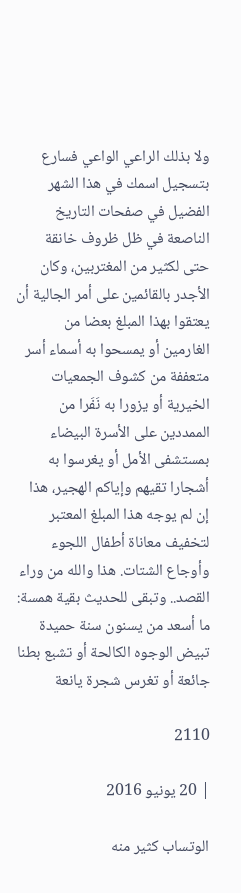ولا بذلك الراعي الواعي فسارع بتسجيل اسمك في هذا الشهر الفضيل في صفحات التاريخ الناصعة في ظل ظروف خانقة حتى لكثير من المغتربين، وكان الأجدر بالقائمين على أمر الجالية أن يعتقوا بهذا المبلغ بعضا من الغارمين أو يمسحوا به أسماء أسر متعففة من كشوف الجمعيات الخيرية أو يزورا به نَفَرا من الممددين على الأسرة البيضاء بمستشفى الأمل أو يغرسوا به أشجارا تقيهم وإياكم الهجير، هذا إن لم يوجه هذا المبلغ المعتبر لتخفيف معاناة أطفال اللجوء وأوجاع الشتات. هذا والله من وراء القصد.. وتبقى للحديث بقية همسة: ما أسعد من يسنون سنة حميدة تبيض الوجوه الكالحة أو تشبع بطنا جائعة أو تغرس شجرة يانعة

2110

| 20 يونيو 2016

الوتساب كثير منه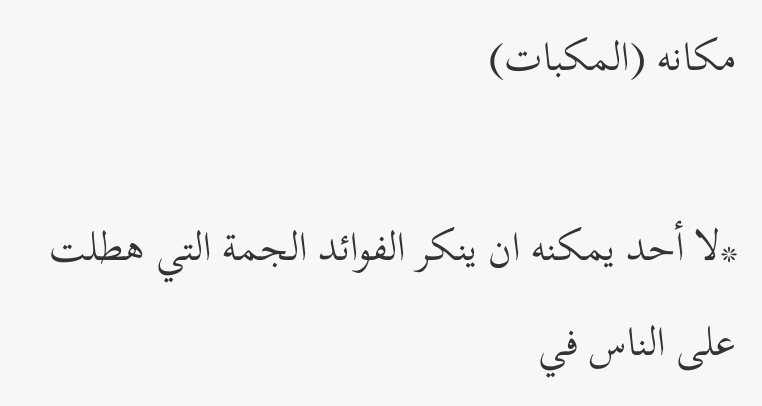مكانه (المكبات)

*لا أحد يمكنه ان ينكر الفوائد الجمة التي هطلت على الناس في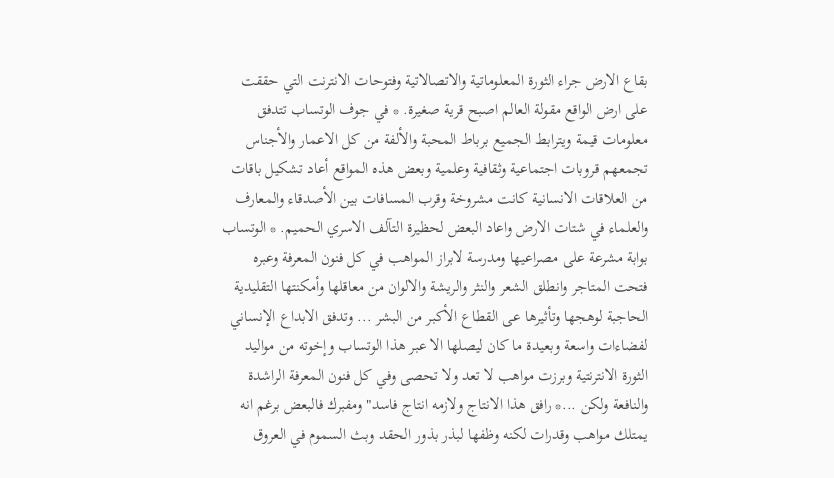بقاع الارض جراء الثورة المعلوماتية والاتصالاتية وفتوحات الانترنت التي حققت على ارض الواقع مقولة العالم اصبح قرية صغيرة. * في جوف الوتساب تتدفق معلومات قيمة ويترابط الجميع برباط المحبة والألفة من كل الاعمار والأجناس تجمعهم قروبات اجتماعية وثقافية وعلمية وبعض هذه المواقع أعاد تشكيل باقات من العلاقات الانسانية كانت مشروخة وقرب المسافات بين الأصدقاء والمعارف والعلماء في شتات الارض واعاد البعض لحظيرة التآلف الاسري الحميم. * الوتساب بوابة مشرعة على مصراعيها ومدرسة لابراز المواهب في كل فنون المعرفة وعبره فتحت المتاجر وانطلق الشعر والنثر والريشة والالوان من معاقلها وأمكنتها التقليدية الحاجبة لوهجها وتأثيرها عى القطاع الأكبر من البشر ... وتدفق الابداع الإنساني لفضاءات واسعة وبعيدة ما كان ليصلها الا عبر هذا الوتساب وإخوته من مواليد الثورة الانترنتية وبرزت مواهب لا تعد ولا تحصى وفي كل فنون المعرفة الراشدة والنافعة ولكن ...* رافق هذا الانتاج ولازمه انتاج فاسد" ومفبرك فالبعض برغم انه يمتلك مواهب وقدرات لكنه وظفها لبذر بذور الحقد وبث السموم في العروق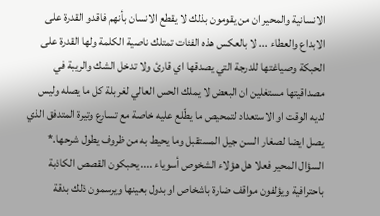الانسانية والمحير ان من يقومون بذلك لا يقطع الانسان بأنهم فاقدو القدرة على الابداع والعطاء ... لا بالعكس هذه الفئات تمتلك ناصية الكلمة ولها القدرة على الحبكة وصياغتها للدرجة التي يصدقها اي قارئ ولا تدخل الشك والريبة في مصداقيتها مستغلين ان البعض لا يملك الحس العالي لغربلة كل ما يصله وليس لديه الوقت او الاستعداد لتمحيص ما يطّلع عليه خاصة مع تسارع وتيرة المتدفق الذي يصل ايضا لصغار السن جيل المستقبل وما يحيط به من ظروف يطول شرحها.* السؤال المحير فعلا هل هؤلاء الشخوص أسوياء .... يحبكون القصص الكاذبة باحترافية ويؤلفون مواقف ضارة باشخاص او بدول بعينها ويرسمون ذلك بدقة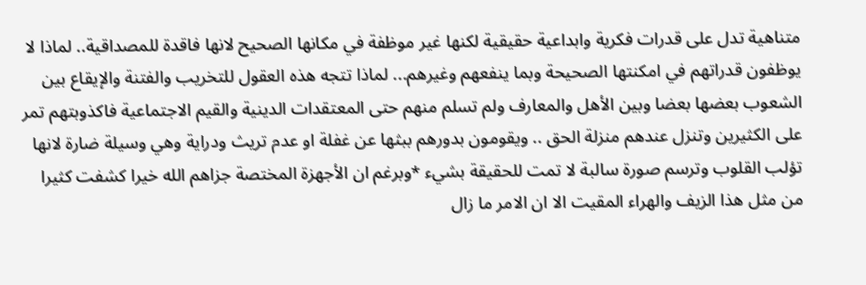متناهية تدل على قدرات فكرية وابداعية حقيقية لكنها غير موظفة في مكانها الصحيح لانها فاقدة للمصداقية.. لماذا لا يوظفون قدراتهم في امكنتها الصحيحة وبما ينفعهم وغيرهم... لماذا تتجه هذه العقول للتخريب والفتنة والإيقاع بين الشعوب بعضها بعضا وبين الأهل والمعارف ولم تسلم منهم حتى المعتقدات الدينية والقيم الاجتماعية فاكذوبتهم تمر على الكثيرين وتنزل عندهم منزلة الحق .. ويقومون بدورهم ببثها عن غفلة او عدم تريث ودراية وهي وسيلة ضارة لانها تؤلب القلوب وترسم صورة سالبة لا تمت للحقيقة بشيء *وبرغم ان الأجهزة المختصة جزاهم الله خيرا كشفت كثيرا من مثل هذا الزيف والهراء المقيت الا ان الامر ما زال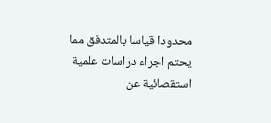محدودا قياسا بالمتدفق مما يحتم اجراء دراسات علمية استقصائية عن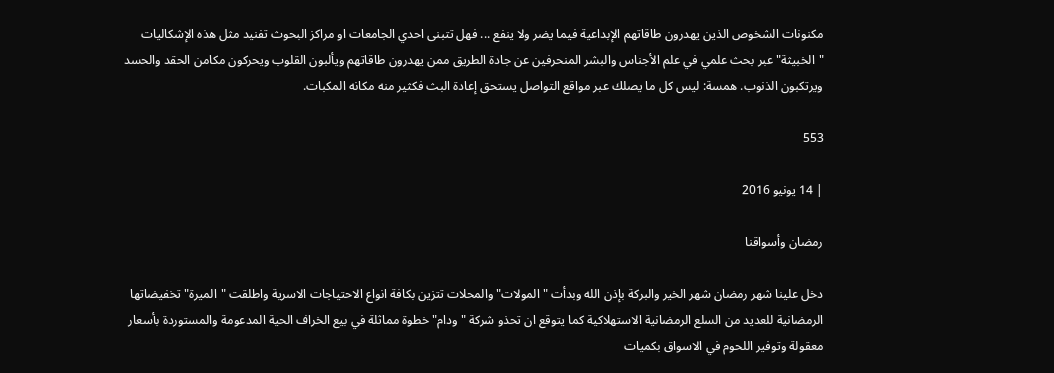مكنونات الشخوص الذين يهدرون طاقاتهم الإبداعية فيما يضر ولا ينفع ... فهل تتبنى احدي الجامعات او مراكز البحوث تفنيد مثل هذه الإشكاليات "الخبيثة" عبر بحث علمي في علم الأجناس والبشر المنحرفين عن جادة الطريق ممن يهدرون طاقاتهم ويألبون القلوب ويحركون مكامن الحقد والحسد ويرتكبون الذنوب. همسة: ليس كل ما يصلك عبر مواقع التواصل يستحق إعادة البث فكثير منه مكانه المكبات.

553

| 14 يونيو 2016

رمضان وأسواقنا

دخل علينا شهر رمضان شهر الخير والبركة بإذن الله وبدأت "المولات" والمحلات تتزين بكافة انواع الاحتياجات الاسرية واطلقت "الميرة" تخفيضاتها الرمضانية للعديد من السلع الرمضانية الاستهلاكية كما يتوقع ان تحذو شركة "ودام" خطوة مماثلة في بيع الخراف الحية المدعومة والمستوردة بأسعار معقولة وتوفير اللحوم في الاسواق بكميات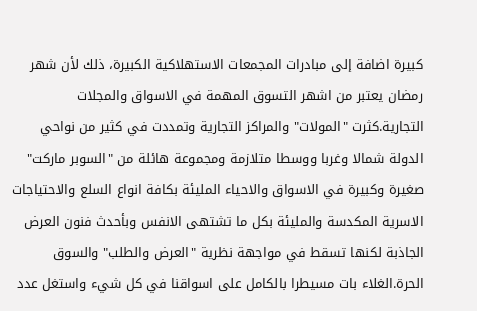كبيرة اضافة إلى مبادرات المجمعات الاستهلاكية الكبيرة، ذلك لأن شهر رمضان يعتبر من اشهر التسوق المهمة في الاسواق والمجلات التجارية.كثرت "المولات" والمراكز التجارية وتمددت في كثير من نواحي الدولة شمالا وغربا ووسطا متلازمة ومجموعة هائلة من "السوبر ماركت" صغيرة وكبيرة في الاسواق والاحياء المليئة بكافة انواع السلع والاحتياجات الاسرية المكدسة والمليئة بكل ما تشتهى الانفس وبأحدث فنون العرض الجاذبة لكنها تسقط في مواجهة نظرية "العرض والطلب" والسوق الحرة.الغلاء بات مسيطرا بالكامل على اسواقنا في كل شيء واستغل عدد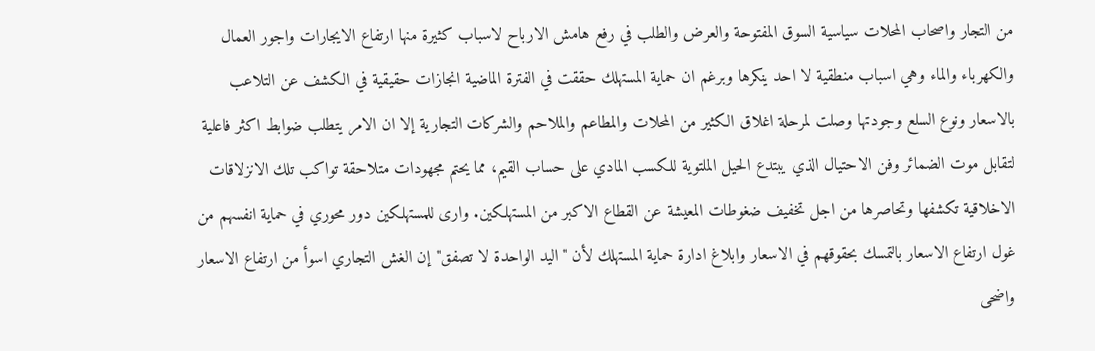من التجار واصحاب المحلات سياسية السوق المفتوحة والعرض والطلب في رفع هامش الارباح لاسباب كثيرة منها ارتفاع الايجارات واجور العمال والكهرباء والماء وهي اسباب منطقية لا احد ينكرها وبرغم ان حماية المستهلك حققت في الفترة الماضية انجازات حقيقية في الكشف عن التلاعب بالاسعار ونوع السلع وجودتها وصلت لمرحلة اغلاق الكثير من المحلات والمطاعم والملاحم والشركات التجارية إلا ان الامر يتطلب ضوابط اكثر فاعلية لتقابل موت الضمائر وفن الاحتيال الذي يبتدع الحيل الملتوية للكسب المادي على حساب القيم، مما يحتم مجهودات متلاحقة تواكب تلك الانزلاقات الاخلاقية تكشفها وتحاصرها من اجل تخفيف ضغوطات المعيشة عن القطاع الاكبر من المستهلكين. وارى للمستهلكين دور محوري في حماية انفسهم من غول ارتفاع الاسعار بالتمسك بحقوقهم في الاسعار وابلاغ ادارة حماية المستهلك لأن "اليد الواحدة لا تصفق"إن الغش التجاري اسوأ من ارتفاع الاسعار واضحى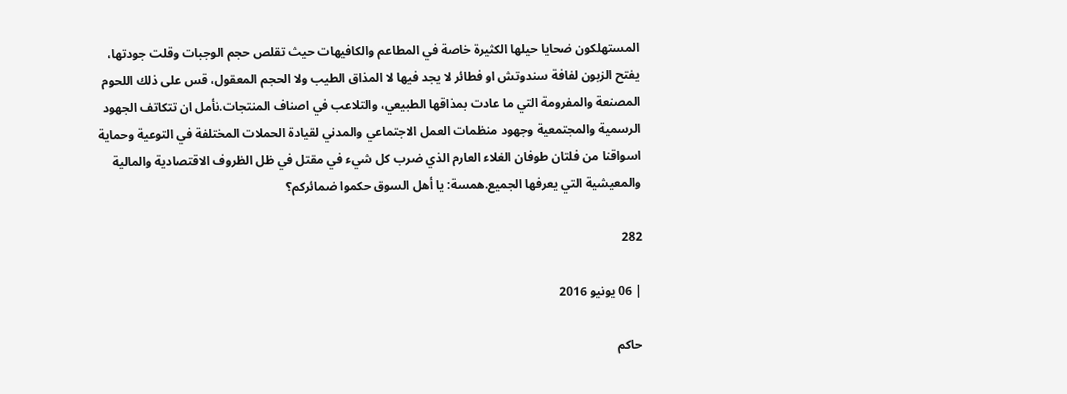المستهلكون ضحايا حيلها الكثيرة خاصة في المطاعم والكافيهات حيث تقلص حجم الوجبات وقلت جودتها، يفتح الزبون لفافة سندوتش او فطائر لا يجد فيها لا المذاق الطيب ولا الحجم المعقول، قس على ذلك اللحوم المصنعة والمفرومة التي ما عادت بمذاقها الطبيعي، والتلاعب في اصناف المنتجات.نأمل ان تتكاتف الجهود الرسمية والمجتمعية وجهود منظمات العمل الاجتماعي والمدني لقيادة الحملات المختلفة في التوعية وحماية اسواقنا من فلتان طوفان الغلاء العارم الذي ضرب كل شيء في مقتل في ظل الظروف الاقتصادية والمالية والمعيشية التي يعرفها الجميع.همسة: يا أهل السوق حكموا ضمائركم؟

282

| 06 يونيو 2016

حاكم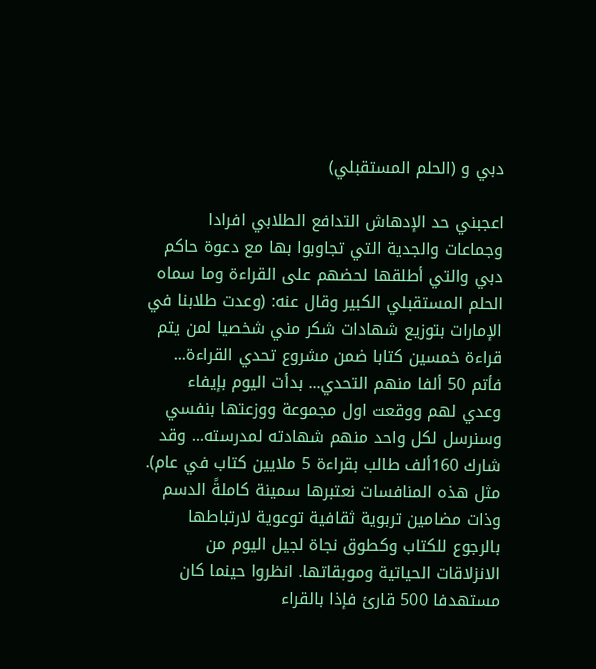دبي و (الحلم المستقبلي)

اعجبني حد الإدهاش التدافع الطلابي افرادا وجماعات والجدية التي تجاوبوا بها مع دعوة حاكم دبي والتي أطلقها لحضهم على القراءة وما سماه الحلم المستقبلي الكبير وقال عنه: (وعدت طلابنا في الإمارات بتوزيع شهادات شكر مني شخصيا لمن يتم قراءة خمسين كتابا ضمن مشروع تحدي القراءة... فأتم 50 ألفا منهم التحدي... بدأت اليوم بإيفاء وعدي لهم ووقعت اول مجموعة ووزعتها بنفسي وسنرسل لكل واحد منهم شهادته لمدرسته... وقد شارك 160ألف طالب بقراءة 5 ملايين كتاب في عام). مثل هذه المنافسات نعتبرها سمينة كاملةً الدسم وذات مضامين تربوية ثقافية توعوية لارتباطها بالرجوع للكتاب وكطوق نجاة لجيل اليوم من الانزلاقات الحياتية وموبقاتها. انظروا حينما كان مستهدفا 500 قارئ فإذا بالقراء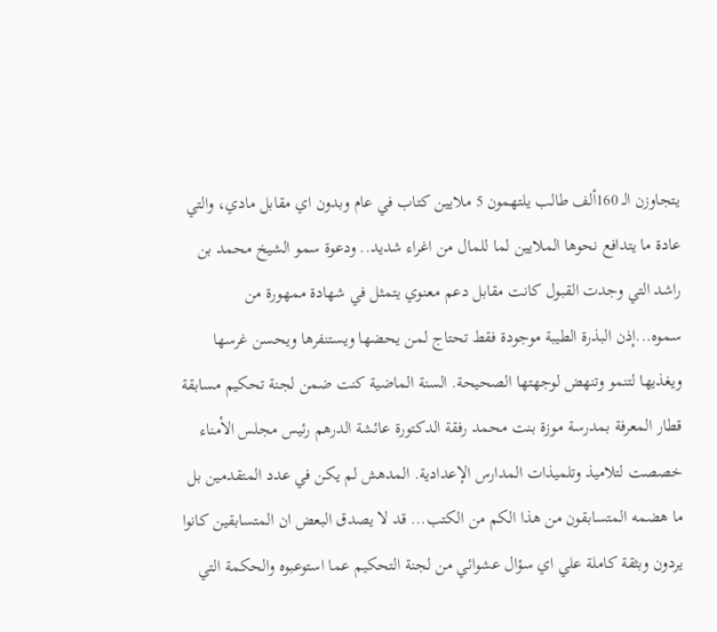يتجاوزن الـ 160ألف طالب يلتهمون 5 ملايين كتاب في عام وبدون اي مقابل مادي، والتي عادة ما يتدافع نحوها الملايين لما للمال من اغراء شديد.. ودعوة سمو الشيخ محمد بن راشد التي وجدت القبول كانت مقابل دعم معنوي يتمثل في شهادة ممهورة من سموه...إذن البذرة الطيبة موجودة فقط تحتاج لمن يحضها ويستنفرها ويحسن غرسها ويغذيها لتنمو وتنهض لوجهتها الصحيحة. السنة الماضية كنت ضمن لجنة تحكيم مسابقة قطار المعرفة بمدرسة موزة بنت محمد رفقة الدكتورة عائشة الدرهم رئيس مجلس الأمناء خصصت لتلاميذ وتلميذات المدارس الإعدادية. المدهش لم يكن في عدد المتقدمين بل ما هضمه المتسابقون من هذا الكم من الكتب... قد لا يصدق البعض ان المتسابقين كانوا يردون وبثقة كاملة علي اي سؤال عشوائي من لجنة التحكيم عما استوعبوه والحكمة التي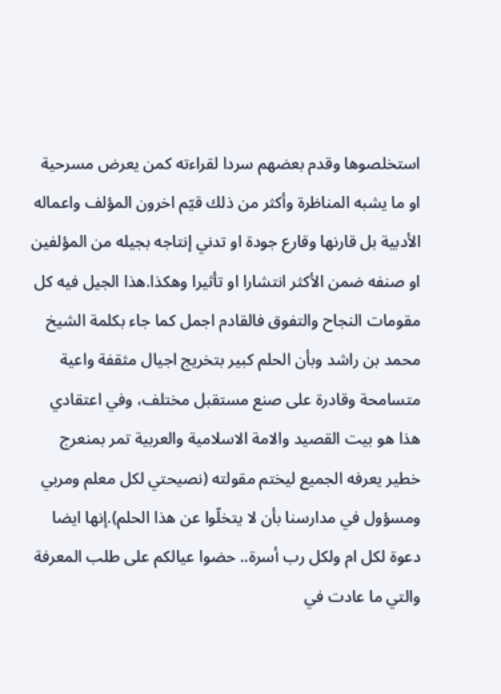استخلصوها وقدم بعضهم سردا لقراءته كمن يعرض مسرحية او ما يشبه المناظرة وأكثر من ذلك قيّم اخرون المؤلف واعماله الأدبية بل قارنها وقارع جودة او تدني إنتاجه بجيله من المؤلفين او صنفه ضمن الأكثر انتشارا او تأثيرا وهكذا.هذا الجيل فيه كل مقومات النجاح والتفوق فالقادم اجمل كما جاء بكلمة الشيخ محمد بن راشد وبأن الحلم كبير بتخريج اجيال مثقفة واعية متسامحة وقادرة على صنع مستقبل مختلف، وفي اعتقادي هذا هو بيت القصيد والامة الاسلامية والعربية تمر بمنعرج خطير يعرفه الجميع ليختم مقولته (نصيحتي لكل معلم ومربي ومسؤول في مدارسنا بأن لا يتخلّوا عن هذا الحلم).إنها ايضا دعوة لكل ام ولكل رب أسرة.. حضوا عيالكم على طلب المعرفة والتي ما عادت في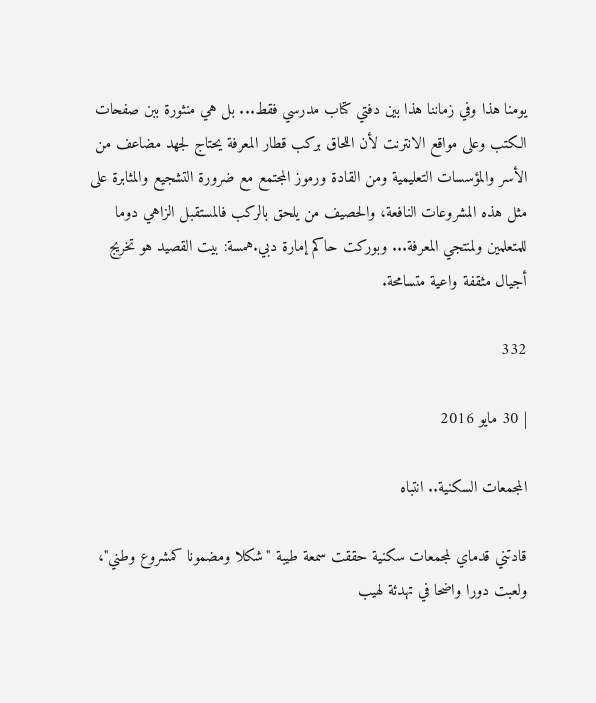يومنا هذا وفي زماننا هذا بين دفتي كتاب مدرسي فقط... بل هي منثورة ببن صفحات الكتب وعلى مواقع الانترنت لأن اللحاق بركب قطار المعرفة يحتاج لجهد مضاعف من الأسر والمؤسسات التعليمية ومن القادة ورموز المجتمع مع ضرورة التشجيع والمثابرة على مثل هذه المشروعات النافعة، والحصيف من يلحق بالركب فالمستقبل الزاهي دوما للمتعلمين ولمنتجي المعرفة... وبوركت حاكم إمارة دبي.همسة: بيت القصيد هو تخريج أجيال مثقفة واعية متسامحة.

332

| 30 مايو 2016

المجمعات السكنية.. انتباه

قادتني قدماي لمجمعات سكنية حققت سمعة طيبة "شكلا ومضمونا كمشروع وطني"، ولعبت دورا واضحا في تهدئة لهيب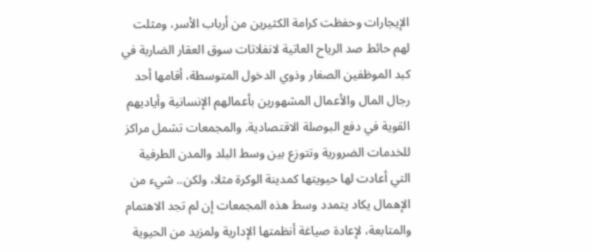الإيجارات وحفظت كرامة الكثيرين من أرباب الأسر، ومثلت لهم حائط صد الرياح العاتية لانفلاتات سوق العقار الضاربة في كبد الموظفين الصغار وذوي الدخول المتوسطة، أقامها أحد رجال المال والأعمال المشهورين بأعمالهم الإنسانية وأياديهم القوية في دفع البوصلة الاقتصادية. والمجمعات تشمل مراكز للخدمات الضرورية وتتوزع بين وسط البلد والمدن الطرفية التي أعادت لها حيويتها كمدينة الوكرة مثلا، ولكن.. شيء من الإهمال يكاد يتمدد وسط هذه المجمعات إن لم تجد الاهتمام والمتابعة، لإعادة صياغة أنظمتها الإدارية ولمزيد من الحيوية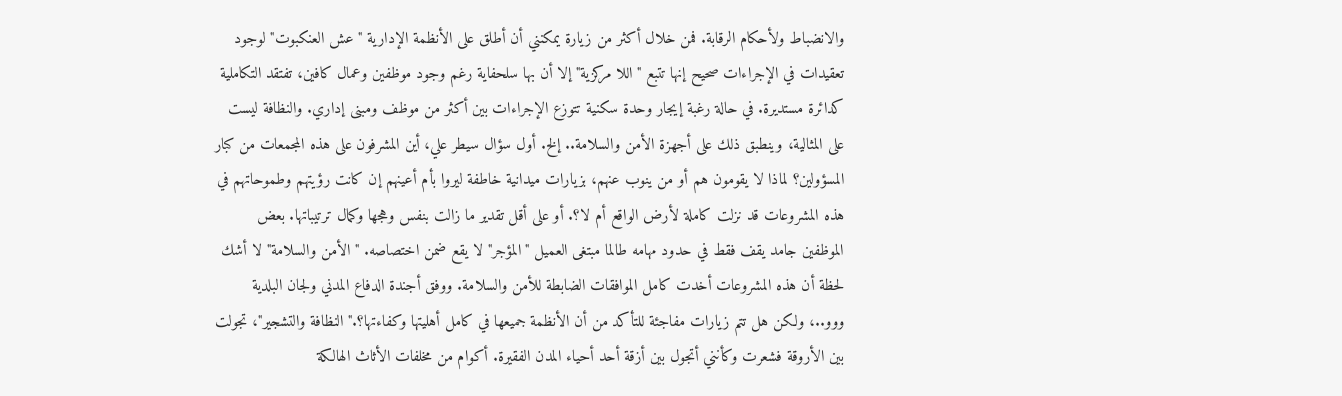والانضباط ولأحكام الرقابة. فمن خلال أكثر من زيارة يمكنني أن أطلق على الأنظمة الإدارية "عش العنكبوت" لوجود تعقيدات في الإجراءات صحيح إنها تتبع "اللا مركزية" إلا أن بها سلحفاية رغم وجود موظفين وعمال كافين، تفتقد التكاملية كدائرة مستديرة. في حالة رغبة إيجار وحدة سكنية تتوزع الإجراءات بين أكثر من موظف ومبنى إداري. والنظافة ليست على المثالية، وينطبق ذلك على أجهزة الأمن والسلامة.. إلخ. أول سؤال سيطر علي، أين المشرفون على هذه المجمعات من كبار المسؤولين؟ لماذا لا يقومون هم أو من ينوب عنهم، بزيارات ميدانية خاطفة ليروا بأم أعينهم إن كانت رؤيتهم وطموحاتهم في هذه المشروعات قد نزلت كاملة لأرض الواقع أم لا؟. أو على أقل تقدير ما زالت بنفس وهجها وكمال ترتيباتها. بعض الموظفين جامد يقف فقط في حدود مهامه طالما مبتغى العميل "المؤجر" لا يقع ضمن اختصاصه. "الأمن والسلامة" لا أشك لحظة أن هذه المشروعات أخدت كامل الموافقات الضابطة للأمن والسلامة. ووفق أجندة الدفاع المدني ولجان البلدية ووو..، ولكن هل تتم زيارات مفاجئة للتأكد من أن الأنظمة جميعها في كامل أهليتها وكفاءتها؟."النظافة والتشجير"، تجولت بين الأروقة فشعرت وكأنني أتجول بين أزقة أحد أحياء المدن الفقيرة. أكوام من مخلفات الأثاث الهالكة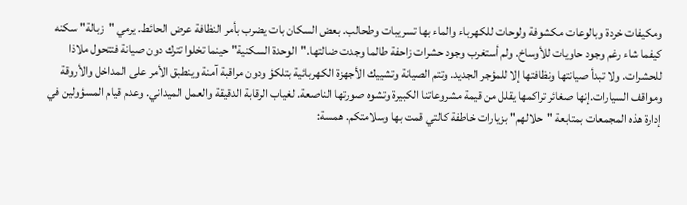ومكيفات خردة وبالوعات مكشوفة ولوحات للكهرباء والماء بها تسريبات وطحالب. بعض السكان بات يضرب بأمر النظافة عرض الحائط. يرمي "زبالة" سكنه كيفما شاء رغم وجود حاويات للأوساخ. ولم أستغرب وجود حشرات زاحفة طالما وجدت ضالتها."الوحدة السكنية" حينما تخلوا تترك دون صيانة فتتحول ملاذا للحشرات. ولا تبدأ صيانتها ونظافتها إلا للمؤجر الجديد. وتتم الصيانة وتشييك الأجهزة الكهربائية بتلكؤ ودون مراقبة آمنة وينطبق الأمر على المداخل والأروقة ومواقف السيارات.إنها صغائر تراكمها يقلل من قيمة مشروعاتنا الكبيرة وتشوه صورتها الناصعة. لغياب الرقابة الدقيقة والعمل الميداني. وعدم قيام المسؤولين في إدارة هذه المجمعات بمتابعة "حلالهم" بزيارات خاطفة كالتي قمت بها وسلامتكم. همسة: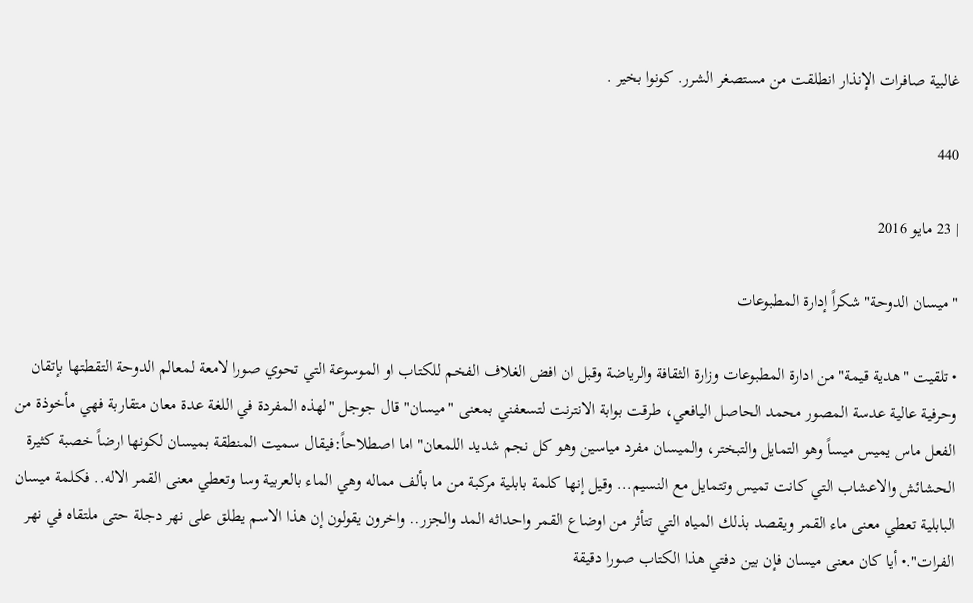غالبية صافرات الإنذار انطلقت من مستصغر الشرر. كونوا بخير .

440

| 23 مايو 2016

"ميسان الدوحة" شكراً إدارة المطبوعات

• تلقيت "هدية قيمة" من ادارة المطبوعات وزارة الثقافة والرياضة وقبل ان افض الغلاف الفخم للكتاب او الموسوعة التي تحوي صورا لامعة لمعالم الدوحة التقطتها بإتقان وحرفية عالية عدسة المصور محمد الحاصل اليافعي، طرقت بوابة الانترنت لتسعفني بمعنى "ميسان" قال جوجل "لهذه المفردة في اللغة عدة معان متقاربة فهي مأخوذة من الفعل ماس يميس ميساً وهو التمايل والتبختر، والميسان مفرد مياسين وهو كل نجم شديد اللمعان" اما اصطلاحاً:فيقال سميت المنطقة بميسان لكونها ارضاً خصبة كثيرة الحشائش والاعشاب التي كانت تميس وتتمايل مع النسيم... وقيل إنها كلمة بابلية مركبة من ما بألف مماله وهي الماء بالعربية وسا وتعطي معنى القمر الاله.. فكلمة ميسان البابلية تعطي معنى ماء القمر ويقصد بذلك المياه التي تتأثر من اوضاع القمر واحداثه المد والجزر.. واخرون يقولون إن هذا الاسم يطلق على نهر دجلة حتى ملتقاه في نهر الفرات".• أيا كان معنى ميسان فإن بين دفتي هذا الكتاب صورا دقيقة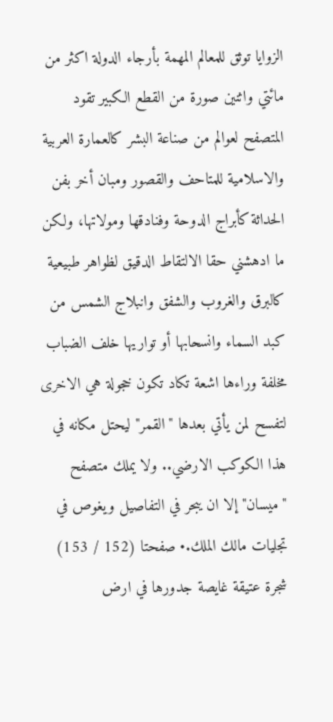الزوايا توثق للمعالم المهمة بأرجاء الدولة اكثر من مائتي واثنين صورة من القطع الكبير تقود المتصفح لعوالم من صناعة البشر كالعمارة العربية والاسلامية للمتاحف والقصور ومبان أخر بفن الحداثة كأبراج الدوحة وفنادقها ومولاتها، ولكن ما ادهشني حقا الالتقاط الدقيق لظواهر طبيعية كالبرق والغروب والشفق وانبلاج الشمس من كبد السماء وانسحابها أو تواريها خلف الضباب مخلفة وراءها اشعة تكاد تكون خجولة هي الاخرى لتفسح لمن يأتي بعدها "القمر" ليحتل مكانه في هذا الكوكب الارضي.. ولا يملك متصفح "ميسان" إلا ان يبحر في التفاصيل ويغوص في تجليات مالك الملك.• صفحتا (152 / 153) شجرة عتيقة غايصة جدورها في ارض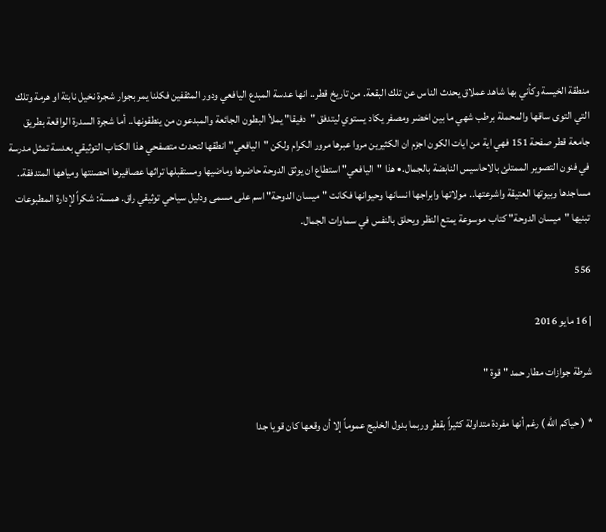منطقة الخيسة وكأني بها شاهد عملاق يحدث الناس عن تلك البقعة. من تاريخ قطر.. انها عدسة المبدع اليافعي ودور المثقفين فكلنا يمر بجوار شجرة نخيل نابتة او هرمة وتلك التي التوى ساقها والمحملة برطب شهي ما بين اخضر ومصفر يكاد يستوي ليتدفق "دفيقا" يملأ البطون الجائعة والمبدعون من ينطقونها.. أما شجرة السدرة الواقعة بطريق جامعة قطر صفحة 151 فهي اية من ايات الكون اجزم ان الكثيرين مروا عبرها مرور الكرام ولكن "اليافعي" انطقها لتحدث متصفحي هذا الكتاب التوثيقي بعدسة تمثل مدرسة في فنون التصوير الممتلئ بالاحاسيس النابضة بالجمال.• هذا "اليافعي" استطاع ان يوثق الدوحة حاضرها وماضيها ومستقبلها تراثها عصافيرها احصنتها ومياهها المتدفقة.. مساجدها وبيوتها العتيقة واشرعتها.. مولاتها وابراجها انسانها وحيوانها فكانت "ميسان الدوحة" اسم على مسمى ودليل سياحي توثيقي راق. همسة: شكراً لإدارة المطبوعات تبنيها "ميسان الدوحة" كتاب موسوعة يمتع النظر ويحلق بالنفس في سماوات الجمال.

556

| 16 مايو 2016

شرطة جوازات مطار حمد " قوة "

* ( حياكم الله ) رغم أنها مفردة متداولة كثيراً بقطر وربما بدول الخليج عموماً إلا أن وقعها كان قويا جدا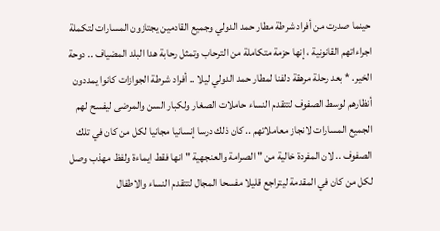حينما صدرت من أفراد شرطة مطار حمد الدولي وجميع القادمين يجتازون المسارات لتكملة اجراءاتهم القانونية ، إنها حزمة متكاملة من الترحاب وتمثل رحابة هدا البلد المضياف .. دوحة الخير. * بعد رحلة مرهقة دلفنا لمطار حمد الدولي ليلا .. أفراد شرطة الجوازات كانوا يمددون أنظارهم لوسط الصفوف لتتقدم النساء حاملات الصغار ولكبار السن والمرضى ليفسح لهم الجميع المسارات لانجاز معاملاتهم .. كان ذلك درسا إنسانيا مجانيا لكل من كان في تلك الصفوف .. لان المفردة خالية من " الصرامة والعنجهية " انها فقط ايماءة ولفظ مهذب وصل لكل من كان في المقدمة ليتراجع قليلا مفسحا المجال لتتقدم النساء والاطفال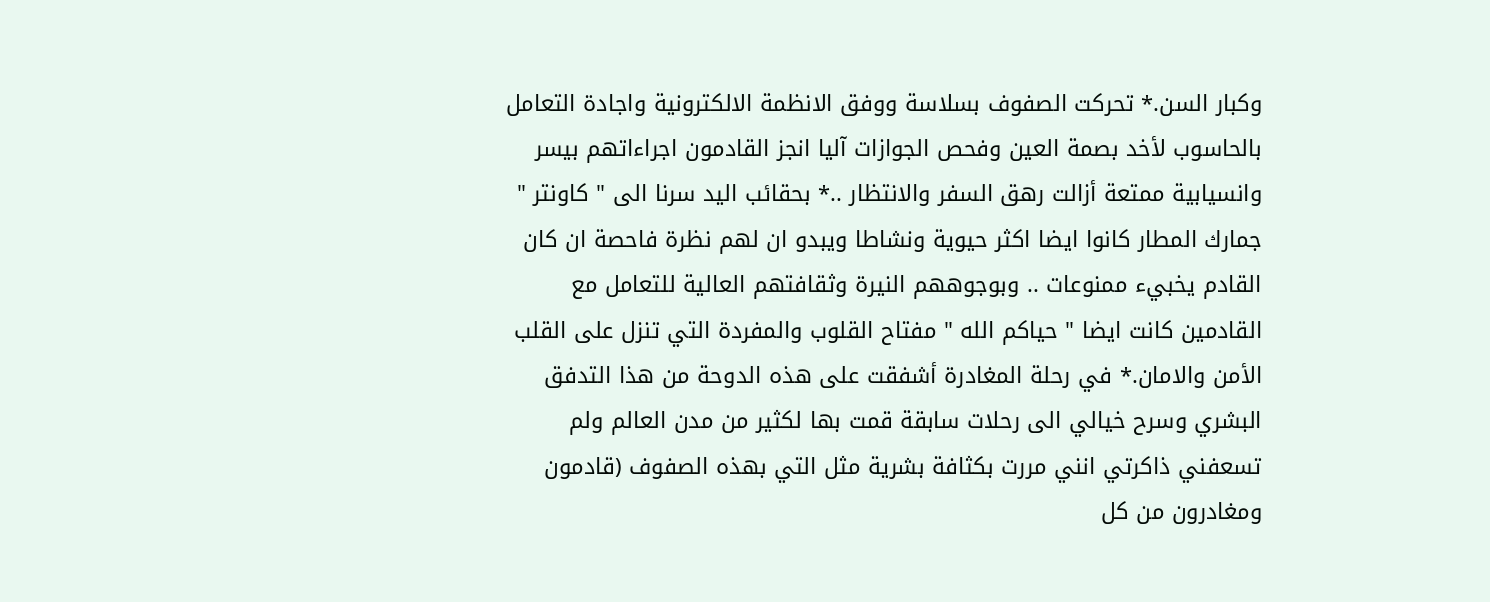وكبار السن.* تحركت الصفوف بسلاسة ووفق الانظمة الالكترونية واجادة التعامل بالحاسوب لأخد بصمة العين وفحص الجوازات آليا انجز القادمون اجراءاتهم بيسر وانسيابية ممتعة أزالت رهق السفر والانتظار ..* بحقائب اليد سرنا الى " كاونتر " جمارك المطار كانوا ايضا اكثر حيوية ونشاطا ويبدو ان لهم نظرة فاحصة ان كان القادم يخبيء ممنوعات .. وبوجوههم النيرة وثقافتهم العالية للتعامل مع القادمين كانت ايضا " حياكم الله " مفتاح القلوب والمفردة التي تنزل على القلب الأمن والامان.* في رحلة المغادرة أشفقت على هذه الدوحة من هذا التدفق البشري وسرح خيالي الى رحلات سابقة قمت بها لكثير من مدن العالم ولم تسعفني ذاكرتي انني مررت بكثافة بشرية مثل التي بهذه الصفوف (قادمون ومغادرون من كل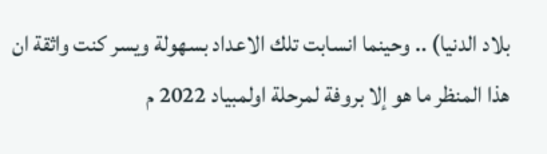بلاد الدنيا) .. وحينما انسابت تلك الاعداد بسهولة ويسر كنت واثقة ان هذا المنظر ما هو إلا بروفة لمرحلة اولمبياد 2022 م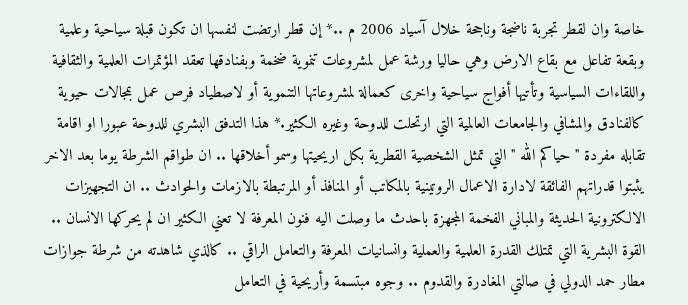خاصة وان لقطر تجربة ناضجة وناجحة خلال آسياد 2006 م ..* إن قطر ارتضت لنفسها ان تكون قبلة سياحية وعلمية وبقعة تفاعل مع بقاع الارض وهي حاليا ورشة عمل لمشروعات تنموية ضخمة وبفنادقها تعقد المؤتمرات العلمية والثقافية واللقاءات السياسية وتأتيها أفواج سياحية واخرى كعمالة لمشروعاتها التنموية أو لاصطياد فرص عمل بمجالات حيوية كالفنادق والمشافي والجامعات العالمية التي ارتحلت للدوحة وغيره الكثير.* هذا التدفق البشري للدوحة عبورا او اقامة تقابله مفردة " حياكم الله " التي تمثل الشخصية القطرية بكل اريحيتها وسمو أخلاقها .. ان طواقم الشرطة يوما بعد الاخر يثبتوا قدراتهم الفائقة لادارة الاعمال الروتينية بالمكاتب أو المنافذ أو المرتبطة بالازمات والحوادث .. ان التجهيزات الالكترونية الحديثة والمباني الفخمة المجهزة باحدث ما وصلت اليه فنون المعرفة لا تعني الكثير ان لم يحركها الانسان .. القوة البشرية التي تمتلك القدرة العلمية والعملية وانسانيات المعرفة والتعامل الراقي .. كالذي شاهدته من شرطة جوازات مطار حمد الدولي في صالتي المغادرة والقدوم .. وجوه مبتسمة وأريحية في التعامل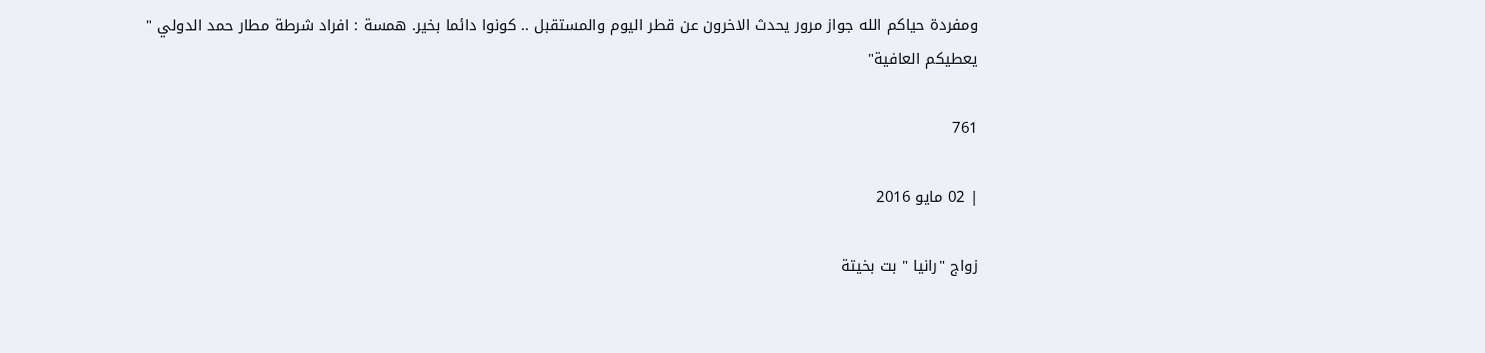ومفردة حياكم الله جواز مرور يحدث الاخرون عن قطر اليوم والمستقبل .. كونوا دائما بخير. همسة : افراد شرطة مطار حمد الدولي " يعطيكم العافية"

761

| 02 مايو 2016

زواج "رانيا " بت بخيتة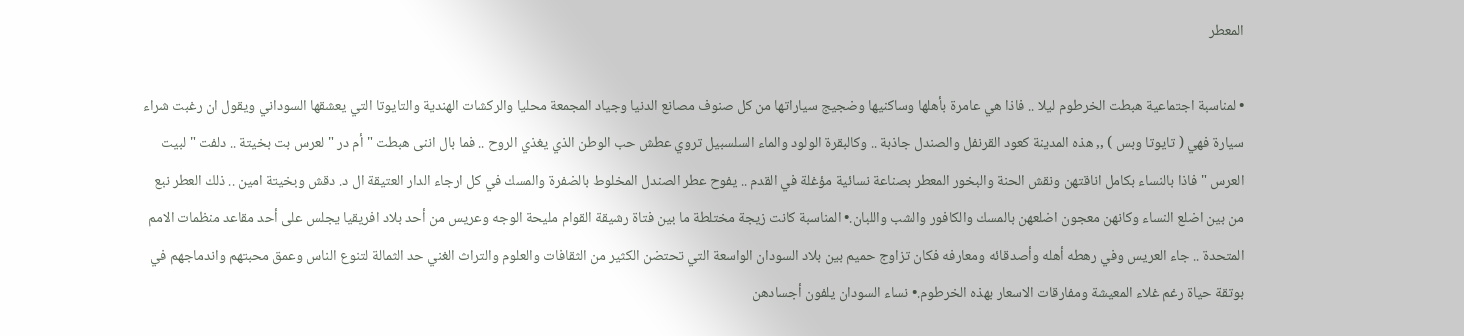المعطر

• لمناسبة اجتماعية هبطت الخرطوم ليلا .. فاذا هي عامرة بأهلها وساكنيها وضجيج سياراتها من كل صنوف مصانع الدنيا وجياد المجمعة محليا والركشات الهندية والتايوتا التي يعشقها السوداني ويقول ان رغبت شراء سيارة فهي ( تايوتا وبس ) ,, هذه المدينة كعود القرنفل والصندل جاذبة .. وكالبقرة الولود والماء السلسبيل تروي عطش حب الوطن الذي يغذي الروح .. فما بال اننى هبطت " أم در " لعرس بت بخيتة .. دلفت " لبيت العرس " فاذا بالنساء بكامل اناقتهن ونقش الحنة والبخور المعطر بصناعة نسائية مؤغلة في القدم .. يفوح عطر الصندل المخلوط بالضفرة والمسك في كل ارجاء الدار العتيقة ال د. دقش وبخيتة امين .. ذلك العطر نبع من بين اضلع النساء وكانهن معجون اضلعهن بالمسك والكافور والشب واللبان.• المناسبة كانت زيجة مختلطة ما بين فتاة رشيقة القوام مليحة الوجه وعريس من أحد بلاد افريقيا يجلس على أحد مقاعد منظمات الامم المتحدة .. جاء العريس وفي رهطه أهله وأصدقائه ومعارفه فكان تزاوج حميم بين بلاد السودان الواسعة التي تحتضن الكثير من الثقافات والعلوم والتراث الغني حد الثمالة لتنوع الناس وعمق محبتهم واندماجهم في بوتقة حياة رغم غلاء المعيشة ومفارقات الاسعار بهذه الخرطوم.• نساء السودان يلفون أجسادهن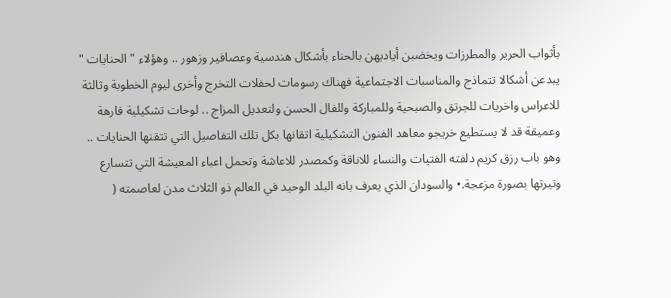بأثواب الحرير والمطرزات ويخضبن أياديهن بالحناء بأشكال هندسية وعصافير وزهور .. وهؤلاء " الحنايات " يبدعن أشكالا تتماذج والمناسبات الاجتماعية فهناك رسومات لحفلات التخرج وأخرى ليوم الخطوبة وثالثة للاعراس واخريات للجرتق والصبحية وللمباركة وللفال الحسن ولتعديل المزاج .. لوحات تشكيلية فارهة وعميقة قد لا يستطيع خريجو معاهد الفنون التشكيلية اتقانها بكل تلك التفاصيل التي تتقنها الحنايات .. وهو باب رزق كريم دلفته الفتيات والنساء للاناقة وكمصدر للاعاشة وتحمل اعباء المعيشة التي تتسارع وتيرتها بصورة مزعجة.• والسودان الذي يعرف بانه البلد الوحيد في العالم ذو الثلاث مدن لعاصمته (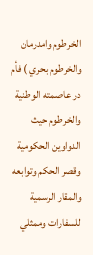الخرطوم وامدرمان والخرطوم بحري ) فأم در عاصمته الوطنية والخرطوم حيث الدواوين الحكومية وقصر الحكم وتوابعه والمقار الرسمية للسفارات وممثلي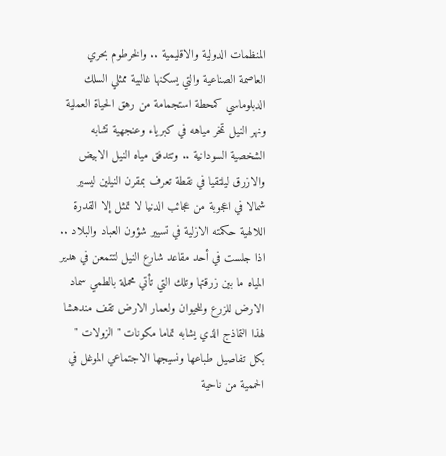المنظمات الدولية والاقليمية .. والخرطوم بحري العاصمة الصناعية والتي يسكنها غالبية ممثلي السلك الدبلوماسي كمحطة استجمامة من رهق الحياة العملية ونهر النيل تمخر مياهه في كبرياء وعنجهية تشابه الشخصية السودانية .. وتتدفق مياه النيل الابيض والازرق ليلتقيا في نقطة تعرف بمقرن النيلين ليسير شمالا في اعجوبة من عجائب الدنيا لا تمثل إلا القدرة اللالهية حكمته الازلية في تسيير شؤون العباد والبلاد .. اذا جلست في أحد مقاعد شارع النيل لتتمعن في هدير المياه ما بين زرقتها وتلك التي تأتي محملة بالطمي سماد الارض للزرع وللحيوان ولعمار الارض تقف مندهشا لهذا التماذج الذي يشابه تماما مكونات " الزولات " بكل تفاصيل طباعها ونسيجها الاجتماعي الموغل في الحممية من ناحية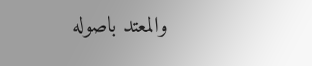والمعتد باصوله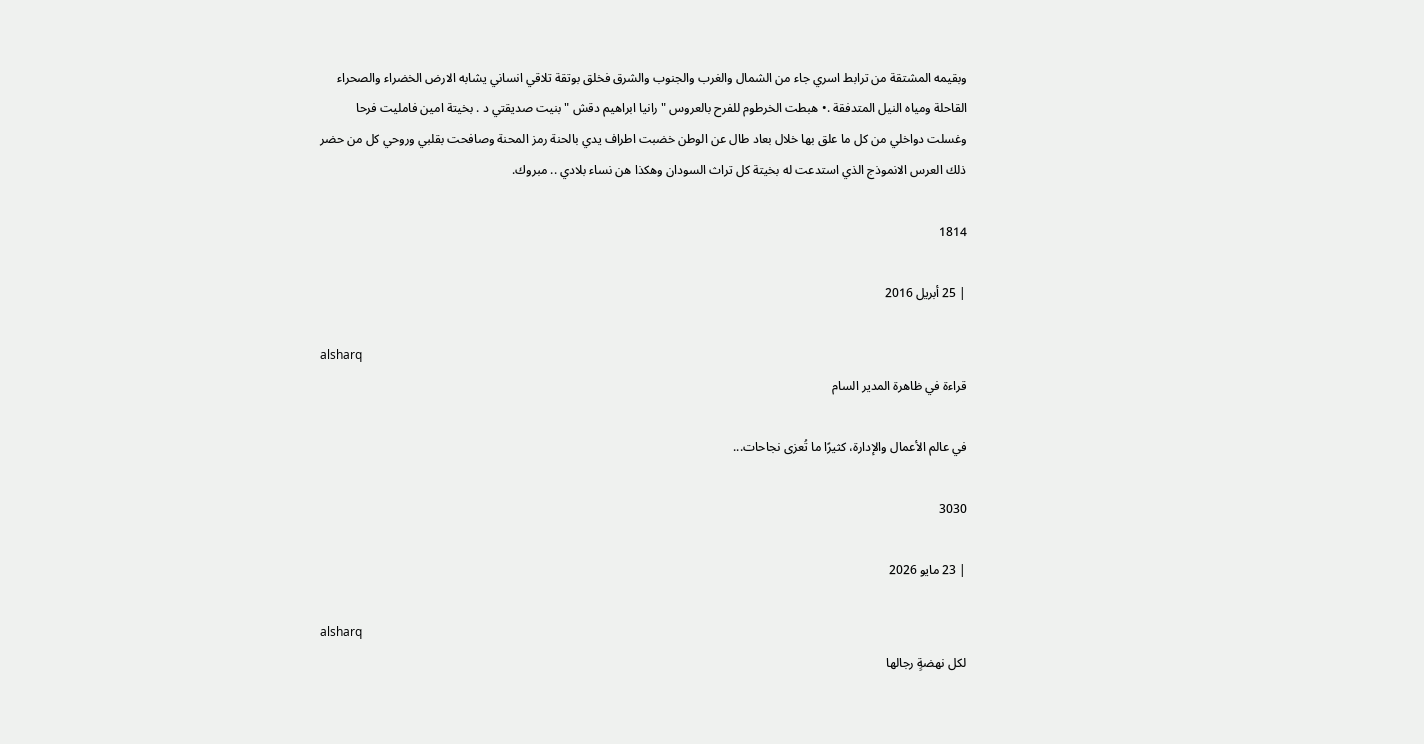وبقيمه المشتقة من ترابط اسري جاء من الشمال والغرب والجنوب والشرق فخلق بوتقة تلاقي انساني يشابه الارض الخضراء والصحراء القاحلة ومياه النيل المتدفقة .• هبطت الخرطوم للفرح بالعروس " رانيا ابراهيم دقش " بنيت صديقتي د . بخيتة امين فامليت فرحا وغسلت دواخلي من كل ما علق بها خلال بعاد طال عن الوطن خضبت اطراف يدي بالحنة رمز المحنة وصافحت بقلبي وروحي كل من حضر ذلك العرس الانموذج الذي استدعت له بخيتة كل تراث السودان وهكذا هن نساء بلادي .. مبروك.

1814

| 25 أبريل 2016

alsharq
قراءة في ظاهرة المدير السام

في عالم الأعمال والإدارة، كثيرًا ما تُعزى نجاحات...

3030

| 23 مايو 2026

alsharq
لكل نهضةٍ رجالها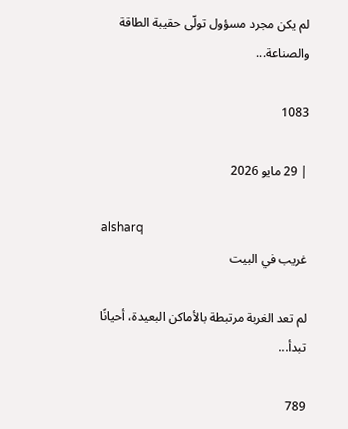لم يكن مجرد مسؤول تولّى حقيبة الطاقة والصناعة...

1083

| 29 مايو 2026

alsharq
غريب في البيت

لم تعد الغربة مرتبطة بالأماكن البعيدة، أحيانًا تبدأ...

789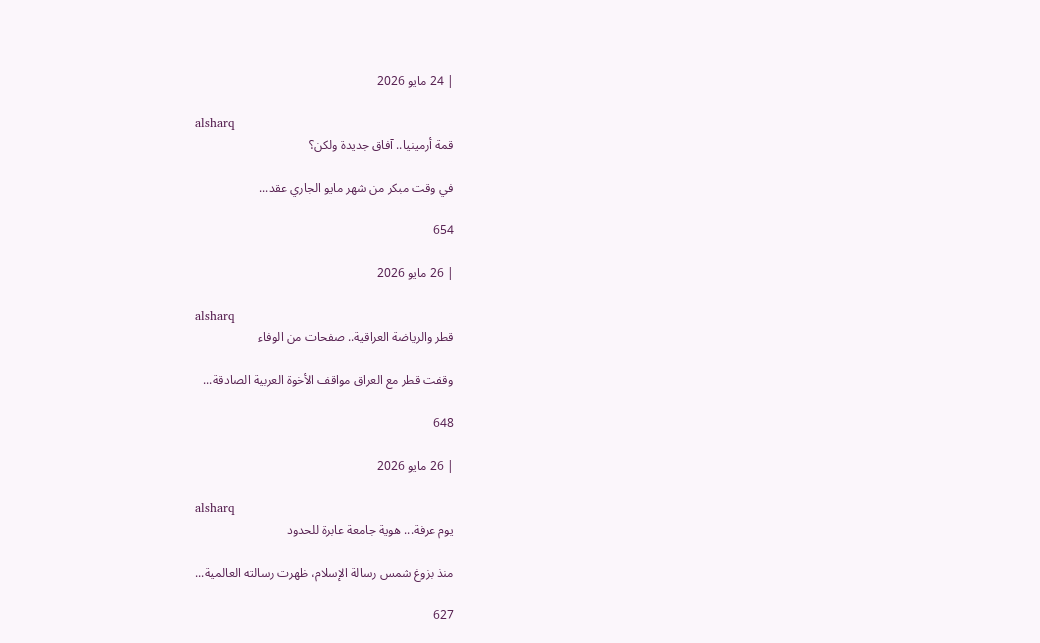| 24 مايو 2026

alsharq
قمة أرمينيا.. آفاق جديدة ولكن؟

في وقت مبكر من شهر مايو الجاري عقد...

654

| 26 مايو 2026

alsharq
قطر والرياضة العراقية.. صفحات من الوفاء

وقفت قطر مع العراق مواقف الأخوة العربية الصادقة...

648

| 26 مايو 2026

alsharq
يوم عرفة... هوية جامعة عابرة للحدود

منذ بزوغ شمس رسالة الإسلام، ظهرت رسالته العالمية...

627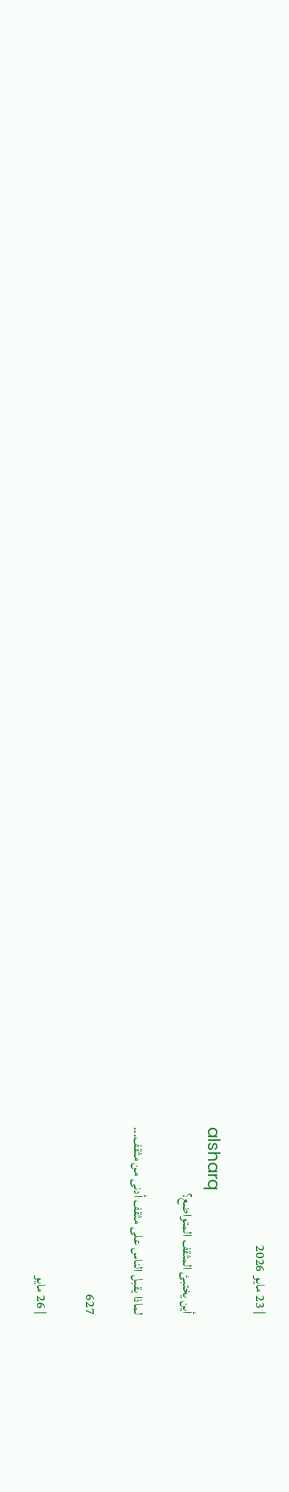| 23 مايو 2026

alsharq
أين يختبئ المثقف المتواضع؟

لماذا يقبل الناس على مثقف أدنى من مثقف...

627

| 26 مايو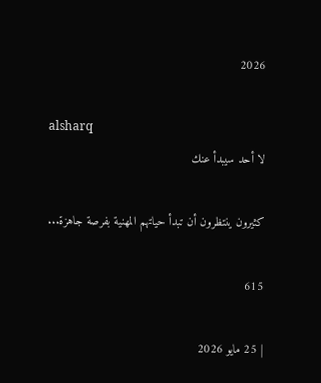2026

alsharq
لا أحد سيبدأ عنك

كثيرون ينتظرون أن تبدأ حياتهم المهنية بفرصة جاهزة...

615

| 25 مايو 2026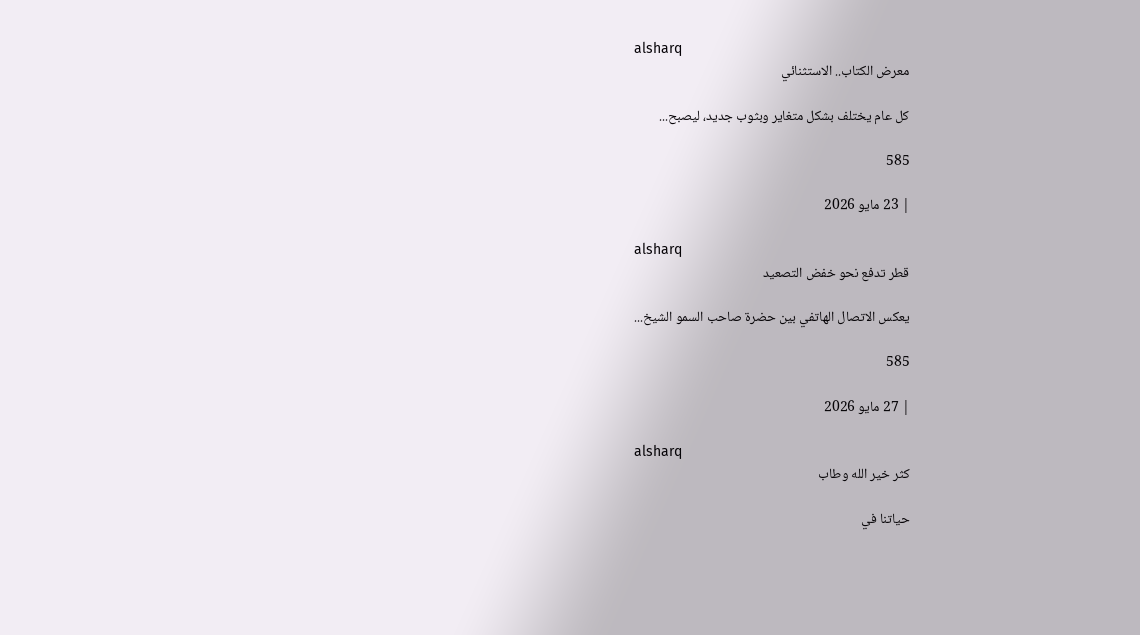alsharq
معرض الكتاب.. الاستثنائي

كل عام يختلف بشكل متغاير وبثوب جديد، ليصبح...

585

| 23 مايو 2026

alsharq
قطر تدفع نحو خفض التصعيد

يعكس الاتصال الهاتفي بين حضرة صاحب السمو الشيخ...

585

| 27 مايو 2026

alsharq
كثر خير الله وطاب

حياتنا في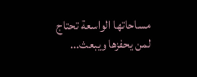مساحاتها الواسعة تحتاج لمن يحفزها ويبعث...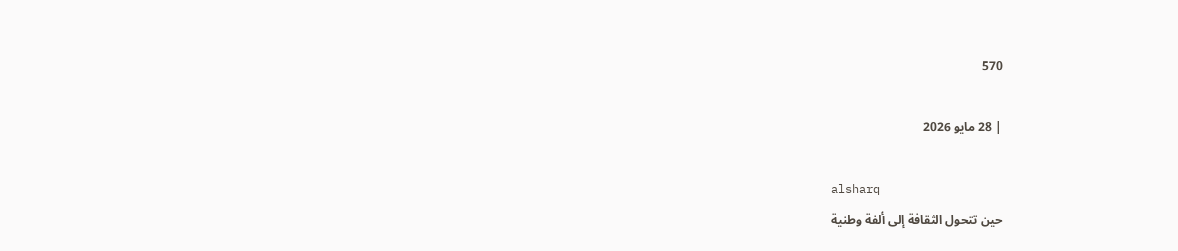570

| 28 مايو 2026

alsharq
حين تتحول الثقافة إلى ألفة وطنية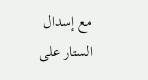مع إسدال الستار على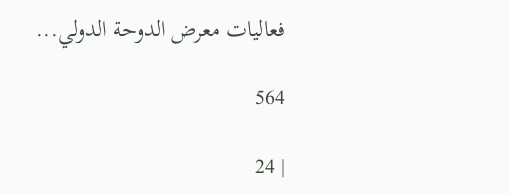فعاليات معرض الدوحة الدولي...

564

| 24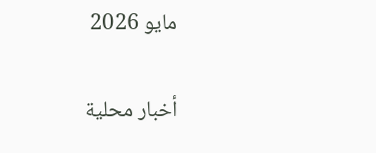مايو 2026

أخبار محلية